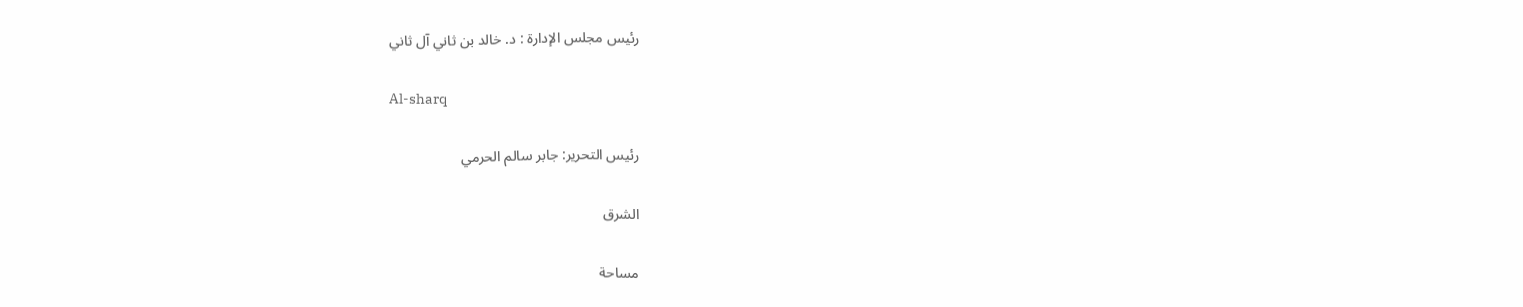رئيس مجلس الإدارة : د. خالد بن ثاني آل ثاني

Al-sharq

رئيس التحرير: جابر سالم الحرمي

الشرق

مساحة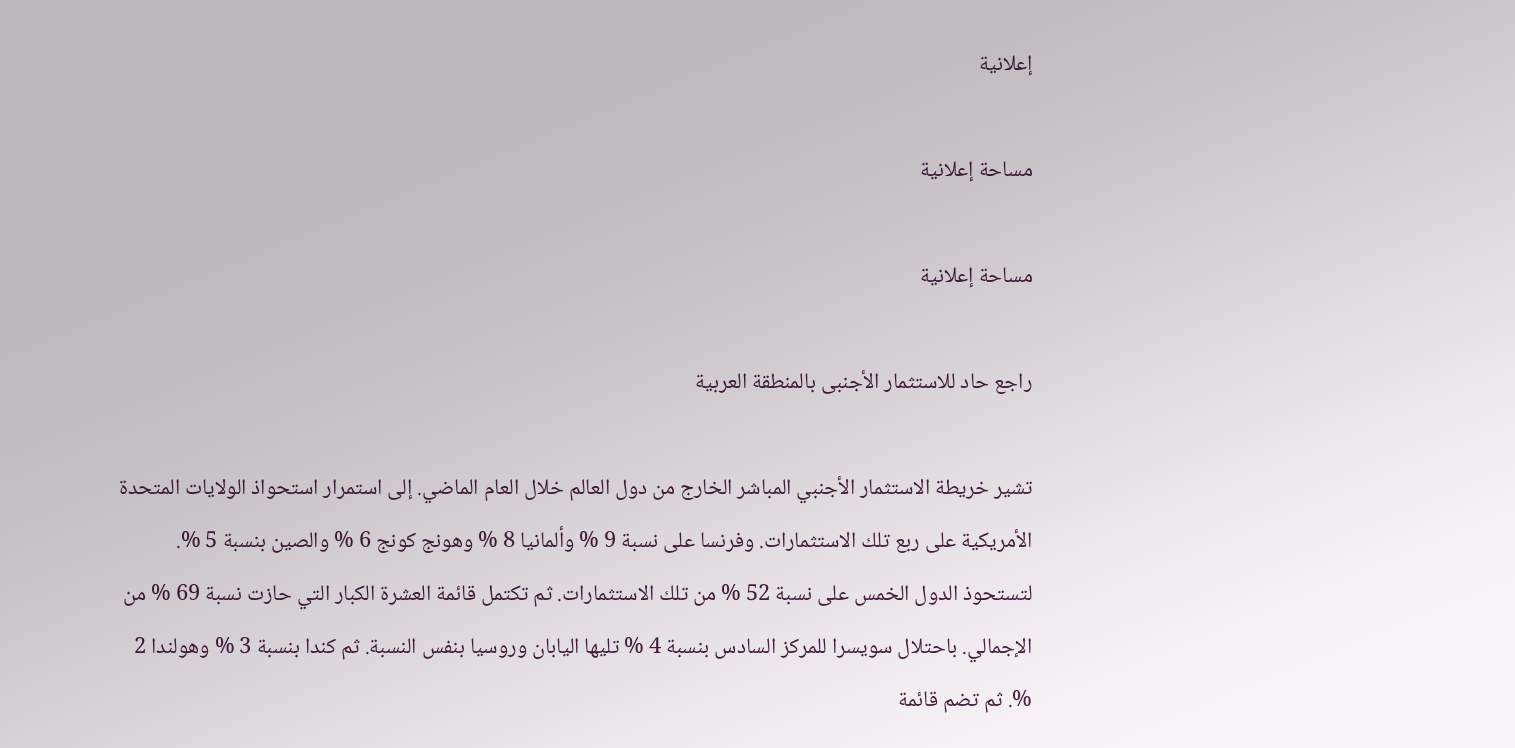إعلانية

مساحة إعلانية

مساحة إعلانية

راجع حاد للاستثمار الأجنبى بالمنطقة العربية

تشير خريطة الاستثمار الأجنبي المباشر الخارج من دول العالم خلال العام الماضي. إلى استمرار استحواذ الولايات المتحدة الأمريكية على ربع تلك الاستثمارات. وفرنسا على نسبة 9 % وألمانيا 8 % وهونج كونج 6 % والصين بنسبة 5 %. لتستحوذ الدول الخمس على نسبة 52 % من تلك الاستثمارات. ثم تكتمل قائمة العشرة الكبار التي حازت نسبة 69 % من الإجمالي. باحتلال سويسرا للمركز السادس بنسبة 4 % تليها اليابان وروسيا بنفس النسبة. ثم كندا بنسبة 3 % وهولندا 2 %. ثم تضم قائمة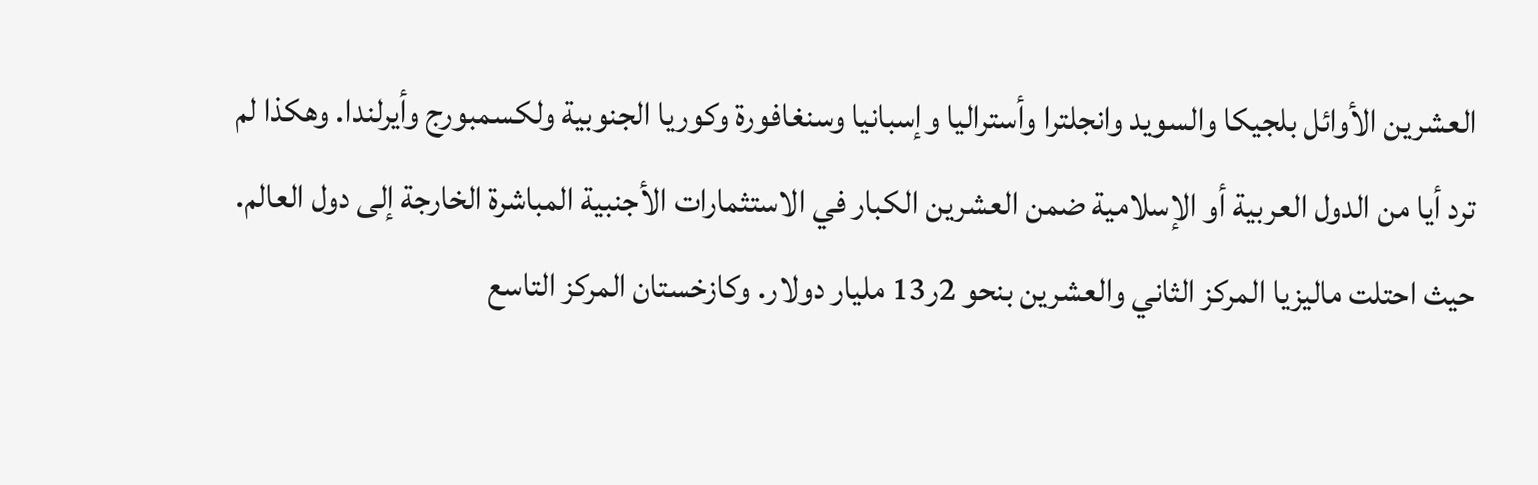العشرين الأوائل بلجيكا والسويد وانجلترا وأستراليا وإسبانيا وسنغافورة وكوريا الجنوبية ولكسمبورج وأيرلندا. وهكذا لم ترد أيا من الدول العربية أو الإسلامية ضمن العشرين الكبار في الاستثمارات الأجنبية المباشرة الخارجة إلى دول العالم. حيث احتلت ماليزيا المركز الثاني والعشرين بنحو 2ر13 مليار دولار. وكازخستان المركز التاسع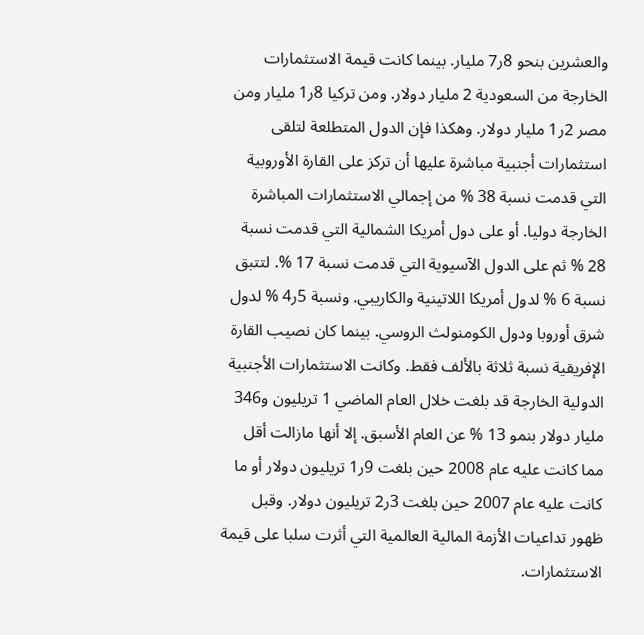والعشرين بنحو 8ر7 مليار. بينما كانت قيمة الاستثمارات الخارجة من السعودية 2 مليار دولار. ومن تركيا 8ر1 مليار ومن مصر 2ر1 مليار دولار. وهكذا فإن الدول المتطلعة لتلقى استثمارات أجنبية مباشرة عليها أن تركز على القارة الأوروبية التي قدمت نسبة 38 % من إجمالي الاستثمارات المباشرة الخارجة دوليا. أو على دول أمريكا الشمالية التي قدمت نسبة 28 % ثم على الدول الآسيوية التي قدمت نسبة 17 %. لتتبق نسبة 6 % لدول أمريكا اللاتينية والكاريبي. ونسبة 5ر4 % لدول شرق أوروبا ودول الكومنولث الروسي. بينما كان نصيب القارة الإفريقية نسبة ثلاثة بالألف فقط. وكانت الاستثمارات الأجنبية الدولية الخارجة قد بلغت خلال العام الماضي 1 تريليون و346 مليار دولار بنمو 13 % عن العام الأسبق. إلا أنها مازالت أقل مما كانت عليه عام 2008 حين بلغت 9ر1 تريليون دولار أو ما كانت عليه عام 2007 حين بلغت 3ر2 تريليون دولار. وقبل ظهور تداعيات الأزمة المالية العالمية التي أثرت سلبا على قيمة الاستثمارات.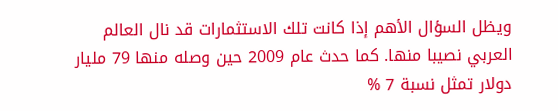ويظل السؤال الأهم إذا كانت تلك الاستثمارات قد نال العالم العربي نصيبا منها. كما حدث عام 2009 حين وصله منها 79 مليار دولار تمثل نسبة 7 %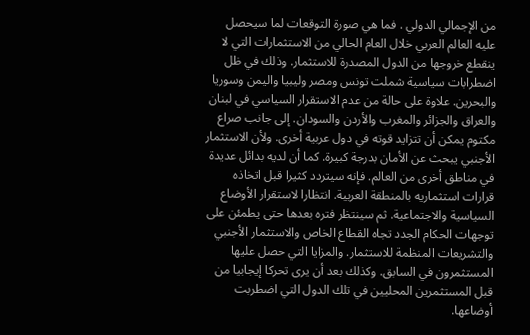من الإجمالي الدولي . فما هي صورة التوقعات لما سيحصل عليه العالم العربي خلال العام الحالي من الاستثمارات التي لا ينقطع خروجها من الدول المصدرة للاستثمار. وذلك في ظل اضطرابات سياسية شملت تونس ومصر وليبيا واليمن وسوريا والبحرين. علاوة على حالة من عدم الاستقرار السياسي في لبنان والعراق والجزائر والمغرب والأردن والسودان. إلى جانب صراع مكتوم يمكن أن تتزايد قوته في دول عربية أخرى. ولأن الاستثمار الأجنبي يبحث عن الأمان بدرجة كبيرة. كما أن لديه بدائل عديدة في مناطق أخرى من العالم. فإنه سيتردد كثيرا قبل اتخاذه قرارات استثماريه بالمنطقة العربية. انتظارا لاستقرار الأوضاع السياسية والاجتماعية. ثم سينتظر فتره بعدها حتى يطمئن على توجهات الحكام الجدد تجاه القطاع الخاص والاستثمار الأجنبي والتشريعات المنظمة للاستثمار. والمزايا التي حصل عليها المستثمرون في السابق. وكذلك بعد أن يرى تحركا إيجابيا من قبل المستثمرين المحليين في تلك الدول التي اضطربت أوضاعها.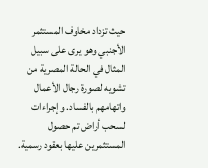حيث تزداد مخاوف المستثمر الأجنبي وهو يرى على سبيل المثال في الحالة المصرية من تشويه لصورة رجال الأعمال واتهامهم بالفساد. وإجراءات لسحب أراض تم حصول المستثمرين عليها بعقود رسمية.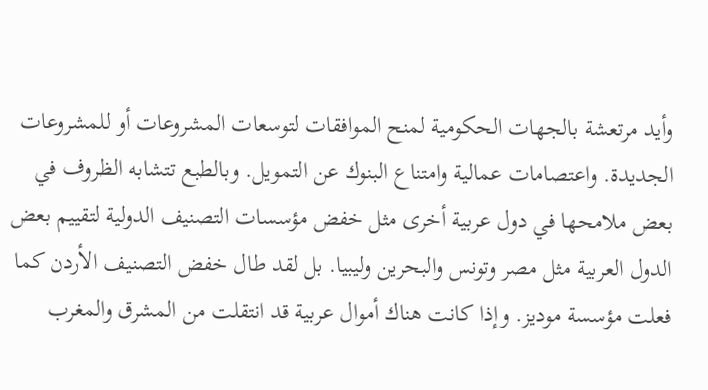وأيد مرتعشة بالجهات الحكومية لمنح الموافقات لتوسعات المشروعات أو للمشروعات الجديدة. واعتصامات عمالية وامتناع البنوك عن التمويل. وبالطبع تتشابه الظروف في بعض ملامحها في دول عربية أخرى مثل خفض مؤسسات التصنيف الدولية لتقييم بعض الدول العربية مثل مصر وتونس والبحرين وليبيا. بل لقد طال خفض التصنيف الأردن كما فعلت مؤسسة موديز. وإذا كانت هناك أموال عربية قد انتقلت من المشرق والمغرب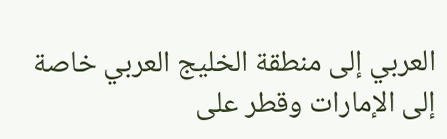العربي إلى منطقة الخليج العربي خاصة إلى الإمارات وقطر على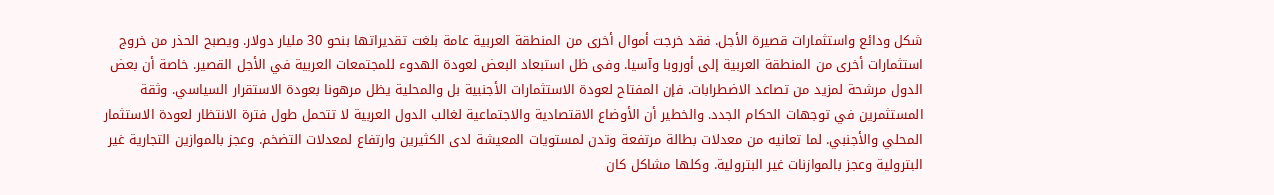شكل ودائع واستثمارات قصيرة الأجل. فقد خرجت أموال أخرى من المنطقة العربية عامة بلغت تقديراتها بنحو 30 مليار دولار. ويصبح الحذر من خروج استثمارات أخرى من المنطقة العربية إلى أوروبا وآسيا. وفى ظل استبعاد البعض لعودة الهدوء للمجتمعات العربية في الأجل القصير. خاصة أن بعض الدول مرشحة لمزيد من تصاعد الاضطرابات. فإن المفتاح لعودة الاستثمارات الأجنبية بل والمحلية يظل مرهونا بعودة الاستقرار السياسي. وثقة المستثمرين في توجهات الحكام الجدد. والخطير أن الأوضاع الاقتصادية والاجتماعية لغالب الدول العربية لا تتحمل طول فترة الانتظار لعودة الاستثمار المحلي والأجنبي. لما تعانيه من معدلات بطالة مرتفعة وتدن لمستويات المعيشة لدى الكثيرين وارتفاع لمعدلات التضخم. وعجز بالموازين التجارية غير البترولية وعجز بالموازنات غير البترولية. وكلها مشاكل كان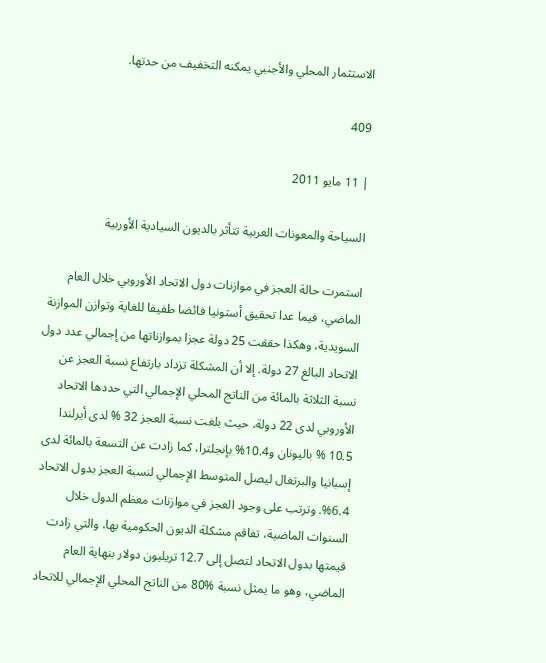الاستثمار المحلي والأجنبي يمكنه التخفيف من حدتها.

409

| 11 مايو 2011

السياحة والمعونات العربية تتأثر بالديون السيادية الأوربية

استمرت حالة العجز في موازنات دول الاتحاد الأوروبي خلال العام الماضي، فيما عدا تحقيق أستونيا فائضا طفيفا للغاية وتوازن الموازنة السويدية، وهكذا حققت 25 دولة عجزا بموازناتها من إجمالي عدد دول الاتحاد البالغ 27 دولة. إلا أن المشكلة تزداد بارتفاع نسبة العجز عن نسبة الثلاثة بالمائة من الناتج المحلي الإجمالي التي حددها الاتحاد الأوروبي لدى 22 دولة، حيث بلغت نسبة العجز 32 % لدى أيرلندا 10.5 % باليونان و10.4% بإنجلترا، كما زادت عن التسعة بالمائة لدى إسبانيا والبرتغال ليصل المتوسط الإجمالي لنسبة العجز بدول الاتحاد 6.4%. وترتب على وجود العجز في موازنات معظم الدول خلال السنوات الماضية، تفاقم مشكلة الديون الحكومية بها، والتي زادت قيمتها بدول الاتحاد لتصل إلى 12.7 تريليون دولار بنهاية العام الماضي، وهو ما يمثل نسبة %80 من الناتج المحلي الإجمالي للاتحاد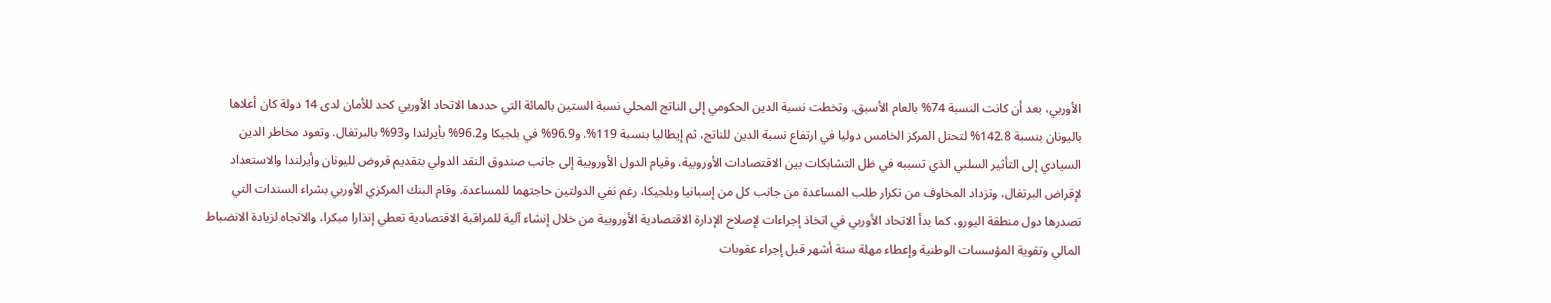الأوربي، بعد أن كانت النسبة 74% بالعام الأسبق. وتخطت نسبة الدين الحكومي إلى الناتج المحلي نسبة الستين بالمائة التي حددها الاتحاد الأوربي كحد للأمان لدى 14 دولة كان أعلاها باليونان بنسبة 142.8% لتحتل المركز الخامس دوليا في ارتفاع نسبة الدين للناتج، ثم إيطاليا بنسبة 119%. و96.9% في بلجيكا و96.2% بأيرلندا و93% بالبرتغال. وتعود مخاطر الدين السيادي إلى التأثير السلبي الذي تسببه في ظل التشابكات بين الاقتصادات الأوروبية، وقيام الدول الأوروبية إلى جانب صندوق النقد الدولي بتقديم قروض لليونان وأيرلندا والاستعداد لإقراض البرتغال، وتزداد المخاوف من تكرار طلب المساعدة من جانب كل من إسبانيا وبلجيكا، رغم نفي الدولتين حاجتهما للمساعدة. وقام البنك المركزي الأوربي بشراء السندات التي تصدرها دول منطقة اليورو، كما بدأ الاتحاد الأوربي في اتخاذ إجراءات لإصلاح الإدارة الاقتصادية الأوروبية من خلال إنشاء آلية للمراقبة الاقتصادية تعطي إنذارا مبكرا، والاتجاه لزيادة الانضباط المالي وتقوية المؤسسات الوطنية وإعطاء مهلة ستة أشهر قبل إجراء عقوبات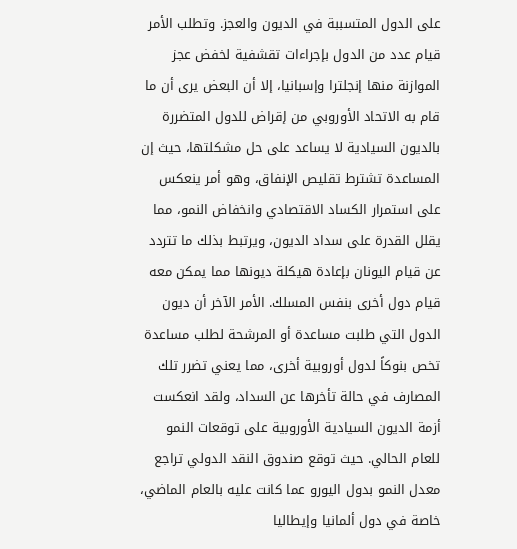على الدول المتسببة في الديون والعجز. وتطلب الأمر قيام عدد من الدول بإجراءات تقشفية لخفض عجز الموازنة منها إنجلترا وإسبانيا، إلا أن البعض يرى أن ما قام به الاتحاد الأوروبي من إقراض للدول المتضررة بالديون السيادية لا يساعد على حل مشكلتها، حيث إن المساعدة تشترط تقليص الإنفاق، وهو أمر ينعكس على استمرار الكساد الاقتصادي وانخفاض النمو، مما يقلل القدرة على سداد الديون، ويرتبط بذلك ما تتردد عن قيام اليونان بإعادة هيكلة ديونها مما يمكن معه قيام دول أخرى بنفس المسلك. الأمر الآخر أن ديون الدول التي طلبت مساعدة أو المرشحة لطلب مساعدة تخص بنوكاً لدول أوروبية أخرى، مما يعني تضرر تلك المصارف في حالة تأخرها عن السداد، ولقد انعكست أزمة الديون السيادية الأوروبية على توقعات النمو للعام الحالي. حيث توقع صندوق النقد الدولي تراجع معدل النمو بدول اليورو عما كانت عليه بالعام الماضي، خاصة في دول ألمانيا وإيطاليا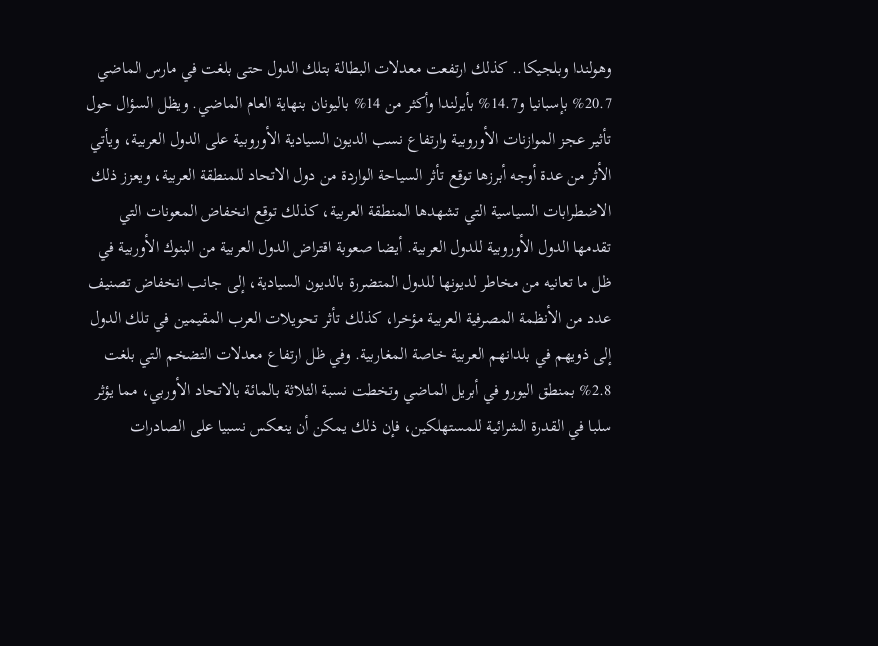وهولندا وبلجيكا.. كذلك ارتفعت معدلات البطالة بتلك الدول حتى بلغت في مارس الماضي 20.7% بإسبانيا و14.7% بأيرلندا وأكثر من 14% باليونان بنهاية العام الماضي. ويظل السؤال حول تأثير عجز الموازنات الأوروبية وارتفاع نسب الديون السيادية الأوروبية على الدول العربية، ويأتي الأثر من عدة أوجه أبرزها توقع تأثر السياحة الواردة من دول الاتحاد للمنطقة العربية، ويعزز ذلك الاضطرابات السياسية التي تشهدها المنطقة العربية، كذلك توقع انخفاض المعونات التي تقدمها الدول الأوروبية للدول العربية. أيضا صعوبة اقتراض الدول العربية من البنوك الأوربية في ظل ما تعانيه من مخاطر لديونها للدول المتضررة بالديون السيادية، إلى جانب انخفاض تصنيف عدد من الأنظمة المصرفية العربية مؤخرا، كذلك تأثر تحويلات العرب المقيمين في تلك الدول إلى ذويهم في بلدانهم العربية خاصة المغاربية. وفي ظل ارتفاع معدلات التضخم التي بلغت 2.8% بمنطق اليورو في أبريل الماضي وتخطت نسبة الثلاثة بالمائة بالاتحاد الأوربي، مما يؤثر سلبا في القدرة الشرائية للمستهلكين، فإن ذلك يمكن أن ينعكس نسبيا على الصادرات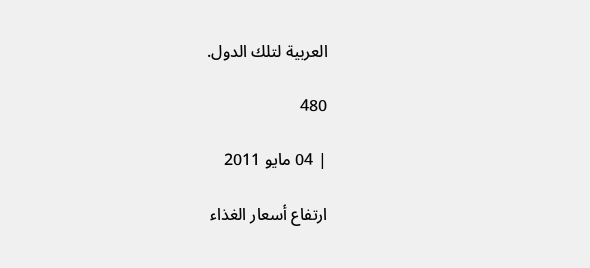العربية لتلك الدول.

480

| 04 مايو 2011

ارتفاع أسعار الغذاء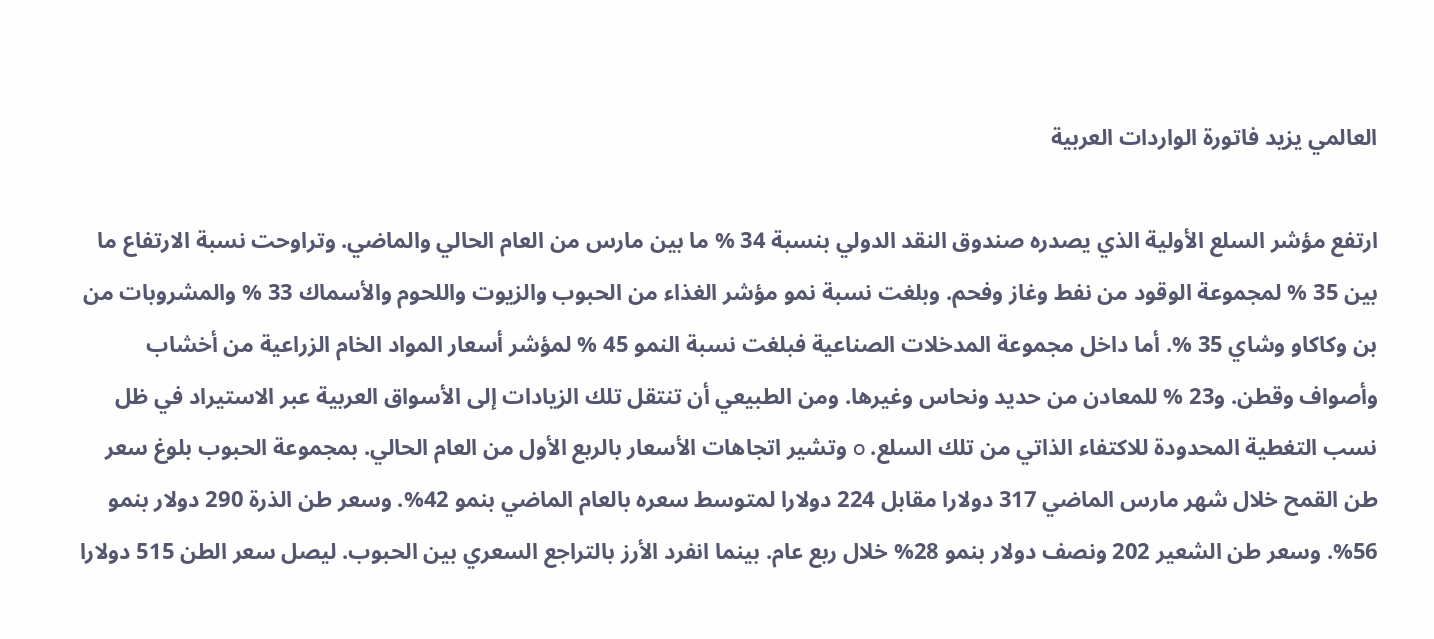العالمي يزيد فاتورة الواردات العربية

ارتفع مؤشر السلع الأولية الذي يصدره صندوق النقد الدولي بنسبة 34 % ما بين مارس من العام الحالي والماضي. وتراوحت نسبة الارتفاع ما بين 35 % لمجموعة الوقود من نفط وغاز وفحم. وبلغت نسبة نمو مؤشر الغذاء من الحبوب والزيوت واللحوم والأسماك 33 % والمشروبات من بن وكاكاو وشاي 35 %. أما داخل مجموعة المدخلات الصناعية فبلغت نسبة النمو 45 % لمؤشر أسعار المواد الخام الزراعية من أخشاب وأصواف وقطن. و23 % للمعادن من حديد ونحاس وغيرها. ومن الطبيعي أن تنتقل تلك الزيادات إلى الأسواق العربية عبر الاستيراد في ظل نسب التغطية المحدودة للاكتفاء الذاتي من تلك السلع. o وتشير اتجاهات الأسعار بالربع الأول من العام الحالي. بمجموعة الحبوب بلوغ سعر طن القمح خلال شهر مارس الماضي 317 دولارا مقابل 224 دولارا لمتوسط سعره بالعام الماضي بنمو 42%. وسعر طن الذرة 290 دولار بنمو 56%. وسعر طن الشعير 202 ونصف دولار بنمو 28% خلال ربع عام. بينما انفرد الأرز بالتراجع السعري بين الحبوب. ليصل سعر الطن 515 دولارا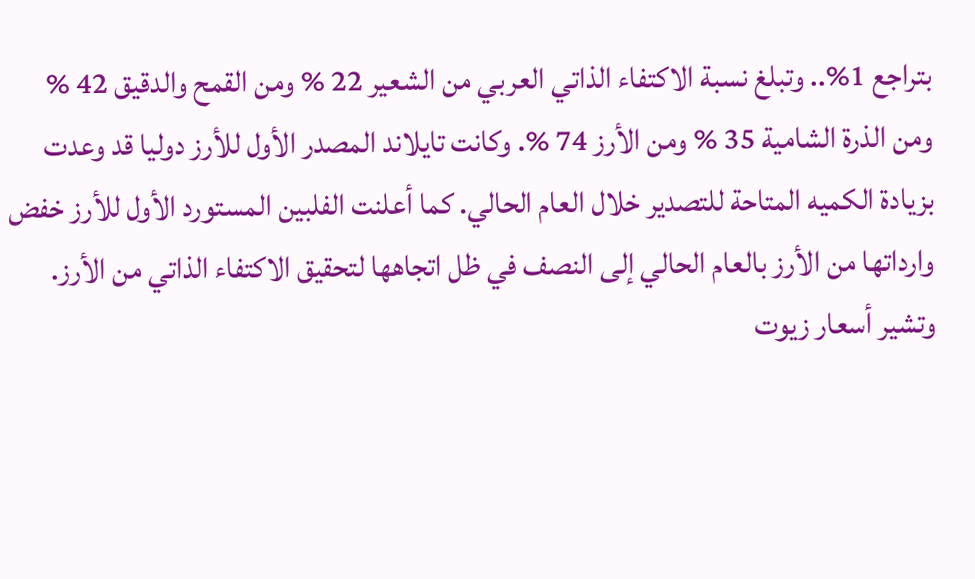بتراجع 1%.. وتبلغ نسبة الاكتفاء الذاتي العربي من الشعير 22 % ومن القمح والدقيق 42 % ومن الذرة الشامية 35 % ومن الأرز 74 %. وكانت تايلاند المصدر الأول للأرز دوليا قد وعدت بزيادة الكميه المتاحة للتصدير خلال العام الحالي. كما أعلنت الفلبين المستورد الأول للأرز خفض وارداتها من الأرز بالعام الحالي إلى النصف في ظل اتجاهها لتحقيق الاكتفاء الذاتي من الأرز. وتشير أسعار زيوت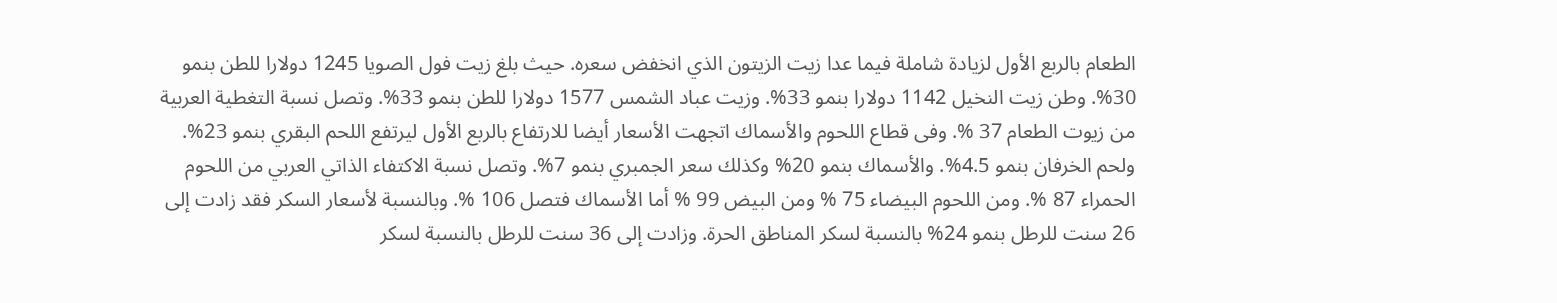الطعام بالربع الأول لزيادة شاملة فيما عدا زيت الزيتون الذي انخفض سعره. حيث بلغ زيت فول الصويا 1245 دولارا للطن بنمو 30%. وطن زيت النخيل 1142 دولارا بنمو 33%. وزيت عباد الشمس 1577 دولارا للطن بنمو 33%. وتصل نسبة التغطية العربية من زيوت الطعام 37 %. وفى قطاع اللحوم والأسماك اتجهت الأسعار أيضا للارتفاع بالربع الأول ليرتفع اللحم البقري بنمو 23%. ولحم الخرفان بنمو 4.5%. والأسماك بنمو 20% وكذلك سعر الجمبري بنمو 7%. وتصل نسبة الاكتفاء الذاتي العربي من اللحوم الحمراء 87 %. ومن اللحوم البيضاء 75 % ومن البيض 99 % أما الأسماك فتصل 106 %. وبالنسبة لأسعار السكر فقد زادت إلى 26 سنت للرطل بنمو 24% بالنسبة لسكر المناطق الحرة. وزادت إلى 36 سنت للرطل بالنسبة لسكر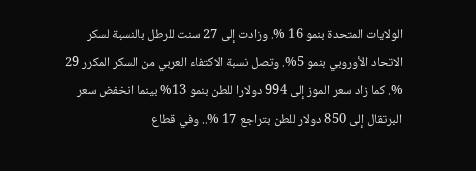الولايات المتحدة بنمو 16 %. وزادت إلى 27 سنت للرطل بالنسبة لسكر الاتحاد الأوروبي بنمو 5%. وتصل نسبة الاكتفاء العربي من السكر المكرر 29 %. كما زاد سعر الموز إلى 994 دولارا للطن بنمو 13% بينما انخفض سعر البرتقال إلى 850 دولار للطن بتراجع 17 %.. وفي قطاع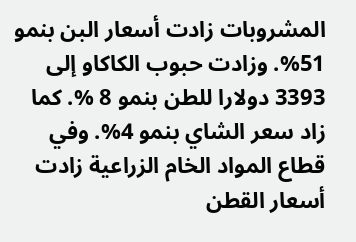المشروبات زادت أسعار البن بنمو 51%. وزادت حبوب الكاكاو إلى 3393 دولارا للطن بنمو 8 %. كما زاد سعر الشاي بنمو 4%. وفي قطاع المواد الخام الزراعية زادت أسعار القطن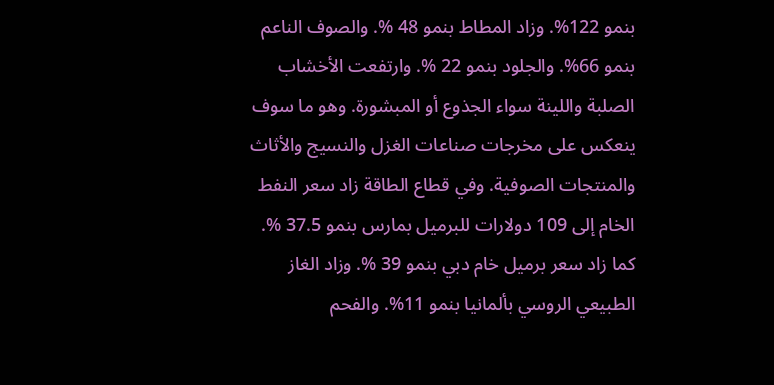بنمو 122%. وزاد المطاط بنمو 48 %. والصوف الناعم بنمو 66%. والجلود بنمو 22 %. وارتفعت الأخشاب الصلبة واللينة سواء الجذوع أو المبشورة. وهو ما سوف ينعكس على مخرجات صناعات الغزل والنسيج والأثاث والمنتجات الصوفية. وفي قطاع الطاقة زاد سعر النفط الخام إلى 109 دولارات للبرميل بمارس بنمو 37.5 %. كما زاد سعر برميل خام دبي بنمو 39 %. وزاد الغاز الطبيعي الروسي بألمانيا بنمو 11%. والفحم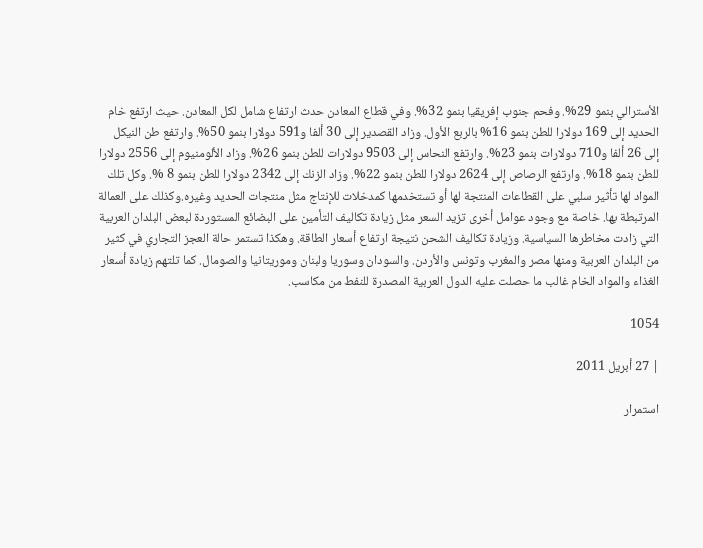الأسترالي بنمو 29%. وفحم جنوب إفريقيا بنمو 32%. وفي قطاع المعادن حدث ارتفاع شامل لكل المعادن. حيث ارتفع خام الحديد إلى 169 دولارا للطن بنمو 16% بالربع الأول. وزاد القصدير إلى 30 ألفا و591 دولارا بنمو 50%. وارتفع طن النيكل إلى 26 ألفا و710 دولارات بنمو 23%. وارتفع النحاس إلى 9503 دولارات للطن بنمو 26%. وزاد الألومنيوم إلى 2556 دولارا للطن بنمو 18%. وارتفع الرصاص إلى 2624 دولارا للطن بنمو 22%. وزاد الزنك إلى 2342 دولارا للطن بنمو 8 %. وكل تلك المواد لها تأثير سلبي على القطاعات المنتجة لها أو تستخدمها كمدخلات للإنتاج مثل منتجات الحديد وغيره.وكذلك على العمالة المرتبطة بها. خاصة مع وجود عوامل أخرى تزيد السعر مثل زيادة تكاليف التأمين على البضائع المستوردة لبعض البلدان العربية التي زادت مخاطرها السياسية. وزيادة تكاليف الشحن نتيجة ارتفاع أسعار الطاقة. وهكذا تستمر حالة العجز التجاري في كثير من البلدان العربية ومنها مصر والمغرب وتونس والأردن. والسودان وسوريا ولبنان وموريتانيا والصومال. كما تلتهم زيادة أسعار الغذاء والمواد الخام غالب ما حصلت عليه الدول العربية المصدرة للنفط من مكاسب.

1054

| 27 أبريل 2011

استمرار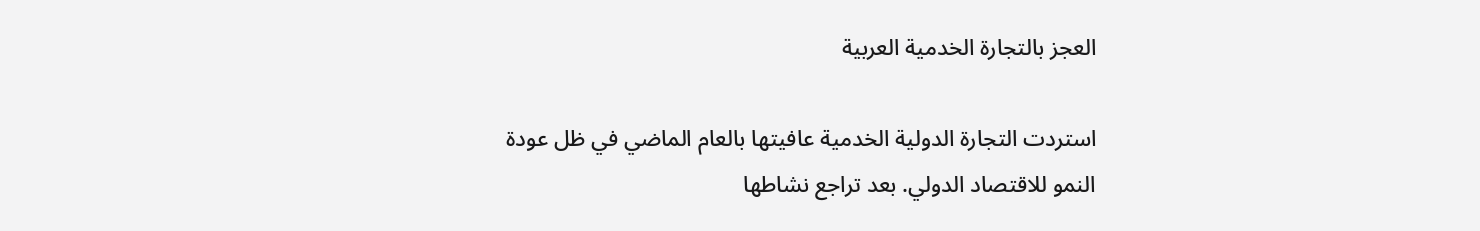العجز بالتجارة الخدمية العربية

استردت التجارة الدولية الخدمية عافيتها بالعام الماضي في ظل عودة النمو للاقتصاد الدولي. بعد تراجع نشاطها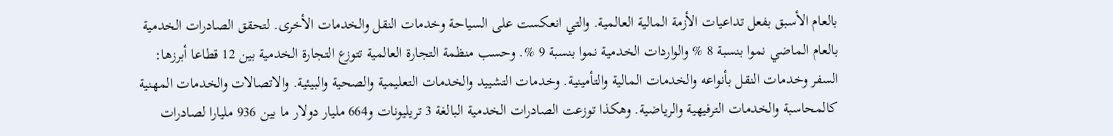بالعام الأسبق بفعل تداعيات الأزمة المالية العالمية. والتي انعكست على السياحة وخدمات النقل والخدمات الأخرى. لتحقق الصادرات الخدمية بالعام الماضي نموا بنسبة 8 % والواردات الخدمية نموا بنسبة 9 %. وحسب منظمة التجارة العالمية تتوزع التجارة الخدمية بين 12 قطاعا أبرزها: السفر وخدمات النقل بأنواعه والخدمات المالية والتأمينية. وخدمات التشييد والخدمات التعليمية والصحية والبيئية. والاتصالات والخدمات المهنية كالمحاسبة والخدمات الترفيهية والرياضية. وهكذا توزعت الصادرات الخدمية البالغة 3 تريليونات و664 مليار دولار ما بين 936 مليارا لصادرات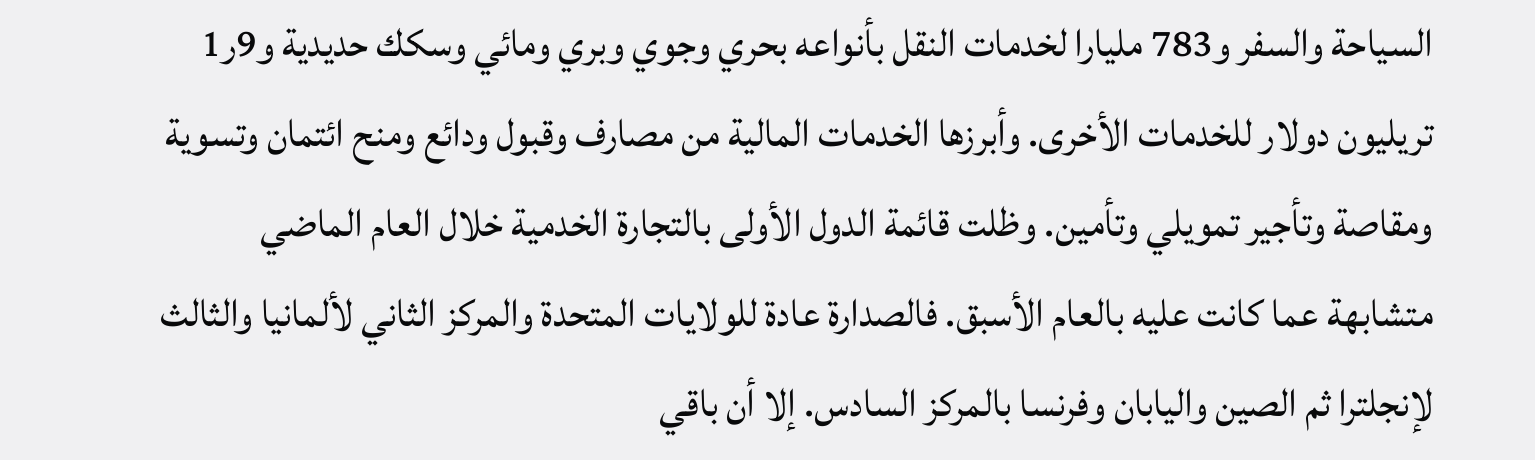السياحة والسفر و783 مليارا لخدمات النقل بأنواعه بحري وجوي وبري ومائي وسكك حديدية و9ر1 تريليون دولار للخدمات الأخرى. وأبرزها الخدمات المالية من مصارف وقبول ودائع ومنح ائتمان وتسوية ومقاصة وتأجير تمويلي وتأمين. وظلت قائمة الدول الأولى بالتجارة الخدمية خلال العام الماضي متشابهة عما كانت عليه بالعام الأسبق. فالصدارة عادة للولايات المتحدة والمركز الثاني لألمانيا والثالث لإنجلترا ثم الصين واليابان وفرنسا بالمركز السادس. إلا أن باقي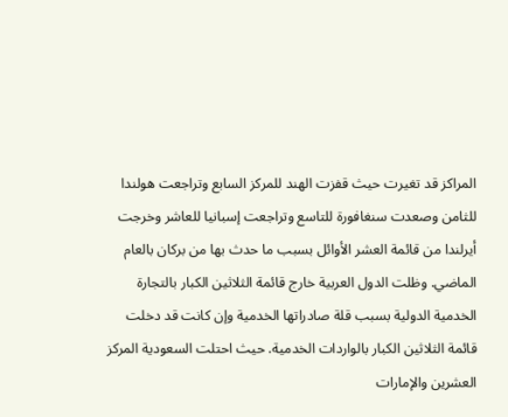المراكز قد تغيرت حيث قفزت الهند للمركز السابع وتراجعت هولندا للثامن وصعدت سنغافورة للتاسع وتراجعت إسبانيا للعاشر وخرجت أيرلندا من قائمة العشر الأوائل بسبب ما حدث بها من بركان بالعام الماضي. وظلت الدول العربية خارج قائمة الثلاثين الكبار بالتجارة الخدمية الدولية بسبب قلة صادراتها الخدمية وإن كانت قد دخلت قائمة الثلاثين الكبار بالواردات الخدمية. حيث احتلت السعودية المركز العشرين والإمارات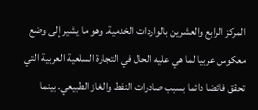المركز الرابع والعشرين بالواردات الخدمية. وهو ما يشير إلى وضع معكوس عربيا لما هي عليه الحال في التجارة السلعية العربية التي تحقق فائضا دائما بسبب صادرات النفط والغاز الطبيعي. بينما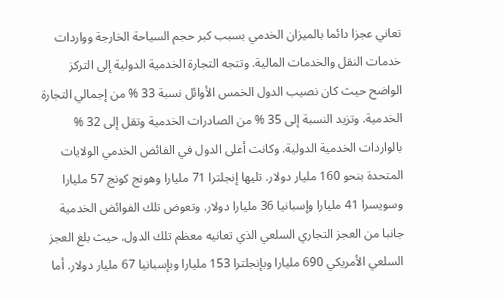تعاني عجزا دائما بالميزان الخدمي بسبب كبر حجم السياحة الخارجة وواردات خدمات النقل والخدمات المالية. وتتجه التجارة الخدمية الدولية إلى التركز الواضح حيث كان نصيب الدول الخمس الأوائل نسبة 33 % من إجمالي التجارة الخدمية. وتزيد النسبة إلى 35 % من الصادرات الخدمية وتقل إلى 32 % بالواردات الخدمية الدولية. وكانت أعلى الدول في الفائض الخدمي الولايات المتحدة بنحو 160 مليار دولار. تليها إنجلترا 71 مليارا وهونج كونج 57 مليارا وسويسرا 41 مليارا وإسبانيا 36 مليارا دولار. وتعوض تلك الفوائض الخدمية جانبا من العجز التجاري السلعي الذي تعانيه معظم تلك الدول. حيث بلغ العجز السلعي الأمريكي 690 مليارا وبإنجلترا 153 مليارا وبإسبانيا 67 مليار دولار. أما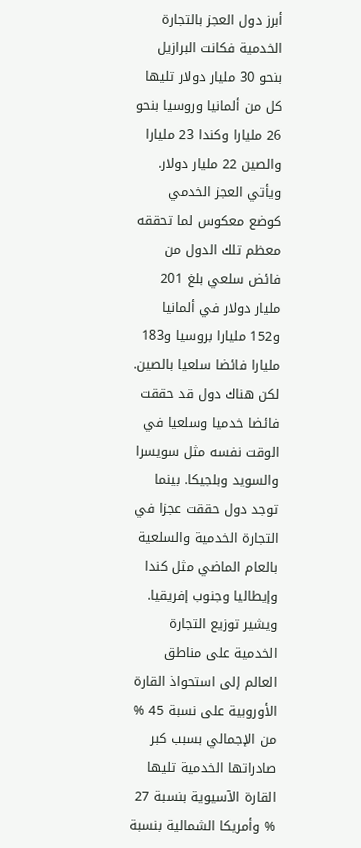أبرز دول العجز بالتجارة الخدمية فكانت البرازيل بنحو 30 مليار دولار تليها كل من ألمانيا وروسيا بنحو 26 مليارا وكندا 23 مليارا والصين 22 مليار دولار. ويأتي العجز الخدمي كوضع معكوس لما تحققه معظم تلك الدول من فائض سلعي بلغ 201 مليار دولار في ألمانيا و152 مليارا بروسيا و183 مليارا فائضا سلعيا بالصين. لكن هناك دول قد حققت فائضا خدميا وسلعيا في الوقت نفسه مثل سويسرا والسويد وبلجيكا. بينما توجد دول حققت عجزا في التجارة الخدمية والسلعية بالعام الماضي مثل كندا وإيطاليا وجنوب إفريقيا. ويشير توزيع التجارة الخدمية على مناطق العالم إلى استحواذ القارة الأوروبية على نسبة 45 % من الإجمالي بسبب كبر صادراتها الخدمية تليها القارة الآسيوية بنسبة 27 % وأمريكا الشمالية بنسبة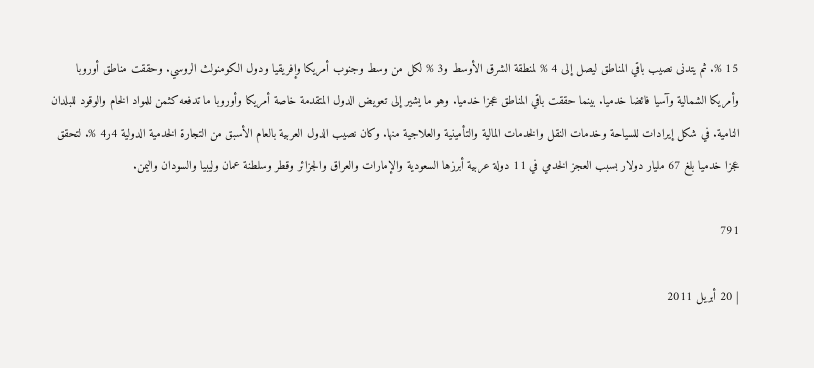15 %. ثم يتدنى نصيب باقي المناطق ليصل إلى 4 % لمنطقة الشرق الأوسط و3 % لكل من وسط وجنوب أمريكا وإفريقيا ودول الكومنولث الروسي. وحققت مناطق أوروبا وأمريكا الشمالية وآسيا فائضا خدميا. بينما حققت باقي المناطق عجزا خدميا. وهو ما يشير إلى تعويض الدول المتقدمة خاصة أمريكا وأوروبا ما تدفعه كثمن للمواد الخام والوقود للبلدان النامية. في شكل إيرادات للسياحة وخدمات النقل والخدمات المالية والتأمينية والعلاجية منها. وكان نصيب الدول العربية بالعام الأسبق من التجارة الخدمية الدولية 4ر4 %. لتحقق عجزا خدميا بلغ 67 مليار دولار بسبب العجز الخدمي في 11 دولة عربية أبرزها السعودية والإمارات والعراق والجزائر وقطر وسلطنة عمان وليبيا والسودان واليمن.

791

| 20 أبريل 2011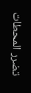تضرر المحطات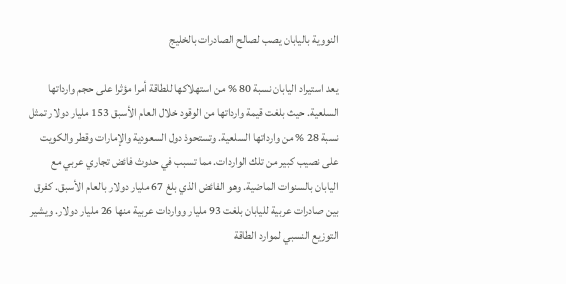النووية باليابان يصب لصالح الصادرات بالخليج

يعد استيراد اليابان نسبة 80 % من استهلاكها للطاقة أمرا مؤثرا على حجم وارداتها السلعية. حيث بلغت قيمة وارداتها من الوقود خلال العام الأسبق 153 مليار دولار تمثل نسبة 28 % من وارداتها السلعية. وتستحوذ دول السعودية والإمارات وقطر والكويت على نصيب كبير من تلك الواردات. مما تسبب في حدوث فائض تجاري عربي مع اليابان بالسنوات الماضية. وهو الفائض الذي بلغ 67 مليار دولار بالعام الأسبق. كفرق بين صادرات عربية لليابان بلغت 93 مليار وواردات عربية منها 26 مليار دولار. ويشير التوزيع النسبي لموارد الطاقة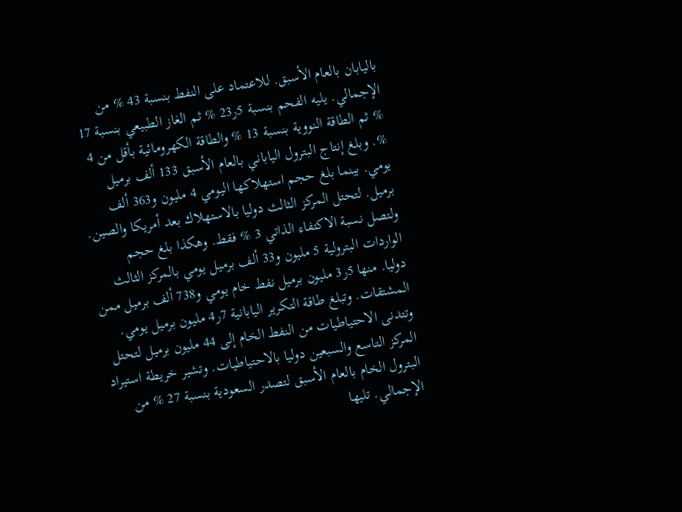باليابان بالعام الأسبق. للاعتماد على النفط بنسبة 43 % من الإجمالي. يليه الفحم بنسبة 5ر23 % ثم الغاز الطبيعي بنسبة 17 % ثم الطاقة النووية بنسبة 13 % والطاقة الكهرومائية بأقل من 4 %. وبلغ إنتاج البترول الياباني بالعام الأسبق 133 ألف برميل يومي. بينما بلغ حجم استهلاكها اليومي 4 مليون و363 ألف برميل. لتحتل المركز الثالث دوليا بالاستهلاك بعد أمريكا والصين. ولتصل نسبة الاكتفاء الذاتي 3 % فقط. وهكذا بلغ حجم الواردات البترولية 5 مليون و33 ألف برميل يومي بالمركز الثالث دوليا. منها 5ر3 مليون برميل نفط خام يومي و738 ألف برميل ممن المشتقات. وتبلغ طاقة التكرير اليابانية 7ر4 مليون برميل يومي. وتتدنى الاحتياطيات من النفط الخام إلى 44 مليون برميل لتحتل المركز التاسع والسبعين دوليا بالاحتياطيات. وتشير خريطة استيراد البترول الخام بالعام الأسبق لتصدر السعودية بنسبة 27 % من الإجمالي. تليها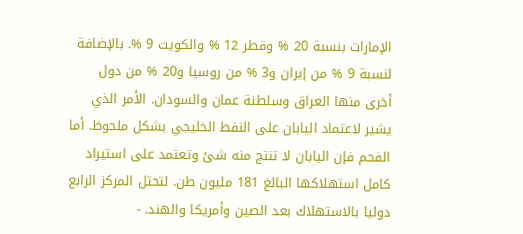الإمارات بنسبة 20 % وقطر 12 % والكويت 9 %. بالإضافة لنسبة 9 % من إيران و3 % من روسيا و20 % من دول أخرى منها العراق وسلطنة عمان والسودان. الأمر الذي يشير لاعتماد اليابان على النفط الخليجي بشكل ملحوظ. أما الفحم فإن اليابان لا تنتج منه شئ وتعتمد على استيراد كامل استهلاكها البالغ 181 مليون طن. لتحتل المركز الرابع دوليا بالاستهلاك بعد الصين وأمريكا والهند. -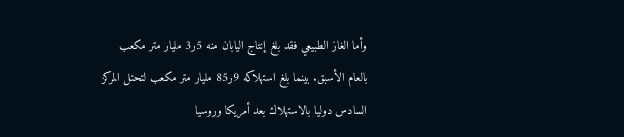وأما الغاز الطبيعي فقد بلغ إنتاج اليابان منه 5ر3 مليار متر مكعب بالعام الأسبق. بينما بلغ استهلاكه 9ر85 مليار متر مكعب لتحتل المركز السادس دوليا بالاستهلاك بعد أمريكا وروسيا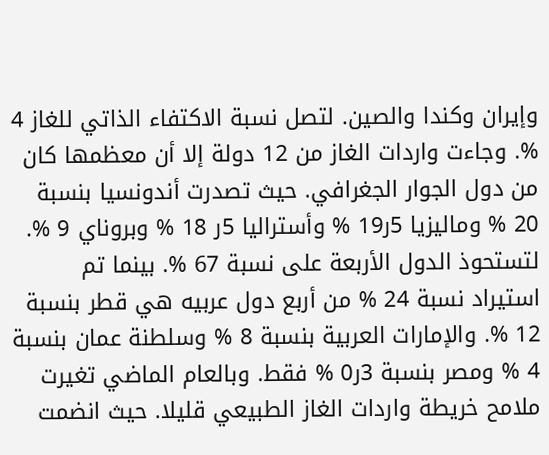وإيران وكندا والصين. لتصل نسبة الاكتفاء الذاتي للغاز 4 %. وجاءت واردات الغاز من 12 دولة إلا أن معظمها كان من دول الجوار الجغرافي. حيث تصدرت أندونسيا بنسبة 20 % وماليزيا 5ر19 % وأستراليا 5ر 18 % وبروناي 9 %. لتستحوذ الدول الأربعة على نسبة 67 %. بينما تم استيراد نسبة 24 % من أربع دول عربيه هي قطر بنسبة 12 %. والإمارات العربية بنسبة 8 % وسلطنة عمان بنسبة 4 % ومصر بنسبة 3ر0 % فقط. وبالعام الماضي تغيرت ملامح خريطة واردات الغاز الطبيعي قليلا. حيث انضمت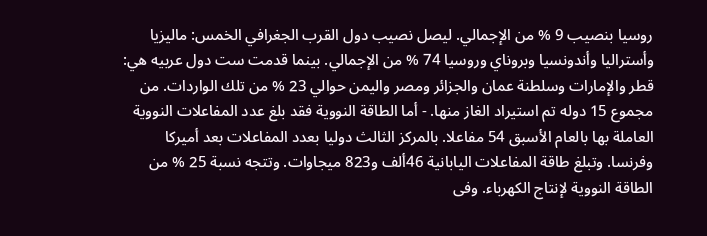روسيا بنصيب 9 % من الإجمالي. ليصل نصيب دول القرب الجغرافي الخمس: ماليزيا وأستراليا وأندونسيا وبروناي وروسيا 74 % من الإجمالي. بينما قدمت ست دول عربيه هي: قطر والإمارات وسلطنة عمان والجزائر ومصر واليمن حوالي 23 % من تلك الواردات. من مجموع 15 دوله تم استيراد الغاز منها. - أما الطاقة النووية فقد بلغ عدد المفاعلات النووية العاملة بها بالعام الأسبق 54 مفاعلا. بالمركز الثالث دوليا بعدد المفاعلات بعد أميركا وفرنسا. وتبلغ طاقة المفاعلات اليابانية 46ألف و823 ميجاوات. وتتجه نسبة 25 % من الطاقة النووية لإنتاج الكهرباء. وفى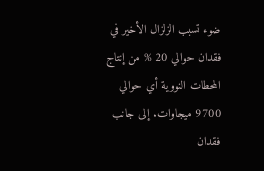ضوء تسبب الزلزال الأخير في فقدان حوالي 20 % من إنتاج المحطات النووية أي حوالي 9700 ميجاوات. إلى جانب فقدان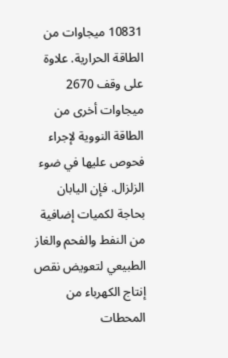10831 ميجاوات من الطاقة الحرارية. علاوة على وقف 2670 ميجاوات أخرى من الطاقة النووية لإجراء فحوص عليها في ضوء الزلزال. فإن اليابان بحاجة لكميات إضافية من النفط والفحم والغاز الطبيعي لتعويض نقص إنتاج الكهرباء من المحطات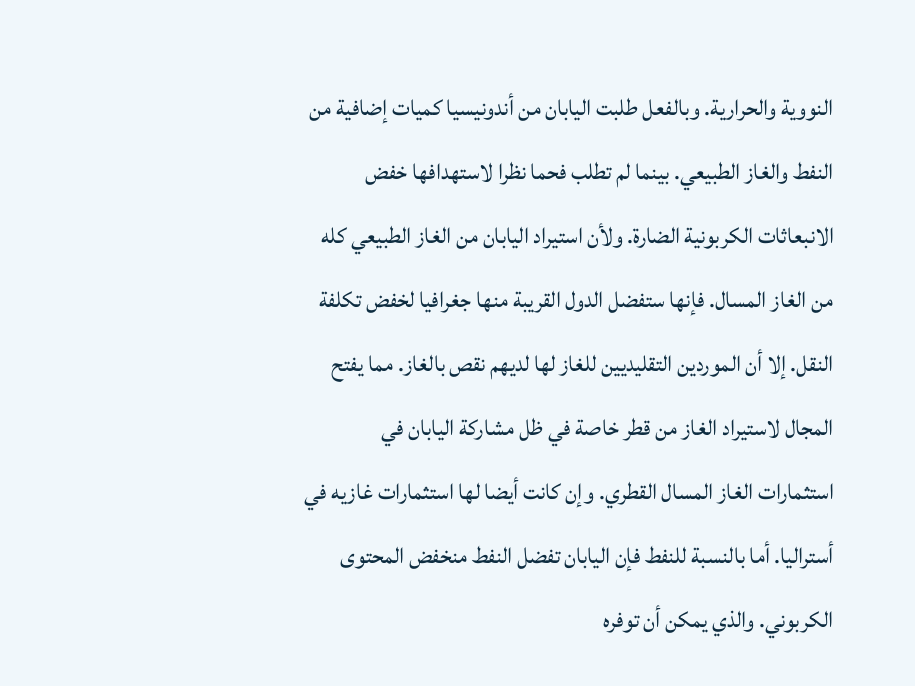النووية والحرارية. وبالفعل طلبت اليابان من أندونيسيا كميات إضافية من النفط والغاز الطبيعي. بينما لم تطلب فحما نظرا لاستهدافها خفض الانبعاثات الكربونية الضارة. ولأن استيراد اليابان من الغاز الطبيعي كله من الغاز المسال. فإنها ستفضل الدول القريبة منها جغرافيا لخفض تكلفة النقل. إلا أن الموردين التقليديين للغاز لها لديهم نقص بالغاز. مما يفتح المجال لاستيراد الغاز من قطر خاصة في ظل مشاركة اليابان في استثمارات الغاز المسال القطري. وإن كانت أيضا لها استثمارات غازيه في أستراليا. أما بالنسبة للنفط فإن اليابان تفضل النفط منخفض المحتوى الكربوني. والذي يمكن أن توفره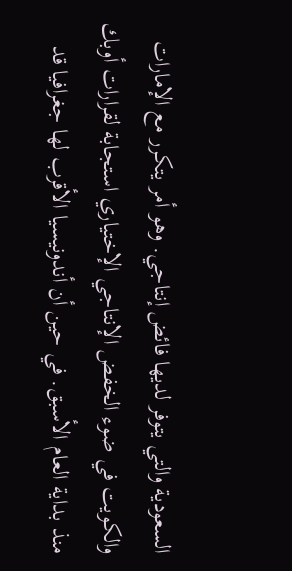السعودية والتي يتوفر لديها فائض إنتاجي. وهو أمر يتكرر مع الإمارات والكويت في ضوء الخفض الإنتاجي الإختياري استجابة لقرارات أوبك منذ بداية العام الأسبق. في حين أن أندونيسيا الأقرب لها جغرافيا قد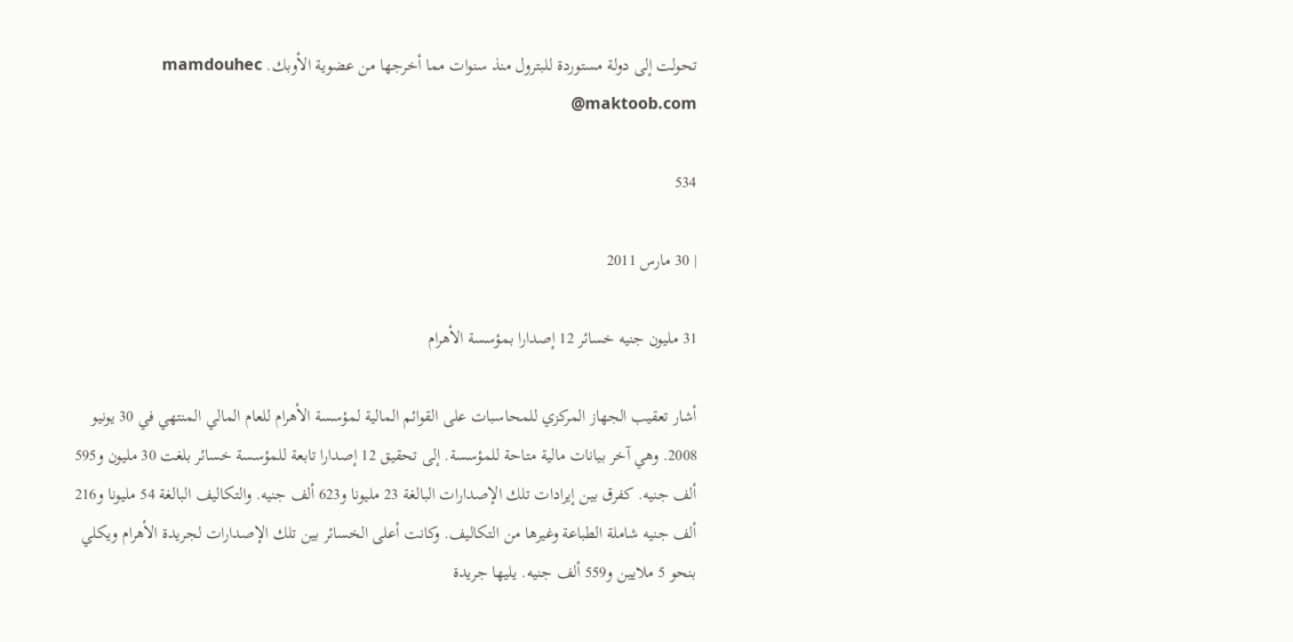تحولت إلى دولة مستوردة للبترول منذ سنوات مما أخرجها من عضوية الأوبك. mamdouhec @maktoob.com

534

| 30 مارس 2011

31 مليون جنيه خسائر 12 إصدارا بمؤسسة الأهرام

أشار تعقيب الجهاز المركزي للمحاسبات على القوائم المالية لمؤسسة الأهرام للعام المالي المنتهي في 30 يونيو 2008. وهي آخر بيانات مالية متاحة للمؤسسة. إلى تحقيق 12 إصدارا تابعة للمؤسسة خسائر بلغت 30 مليون و595 ألف جنيه. كفرق بين إيرادات تلك الإصدارات البالغة 23 مليونا و623 ألف جنيه. والتكاليف البالغة 54 مليونا و216 ألف جنيه شاملة الطباعة وغيرها من التكاليف. وكانت أعلى الخسائر بين تلك الإصدارات لجريدة الأهرام ويكلي بنحو 5 ملايين و559 ألف جنيه. يليها جريدة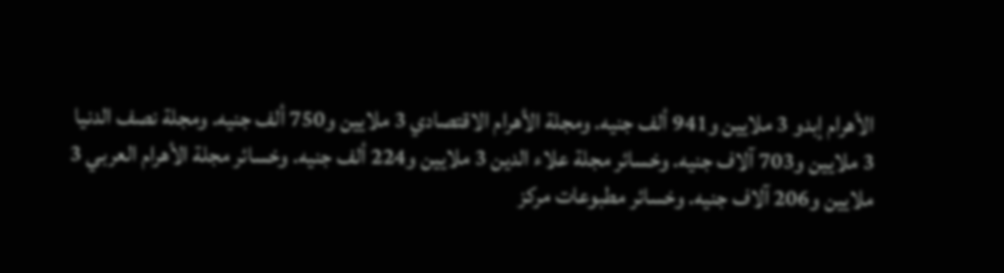الأهرام إبدو 3 ملايين و941 ألف جنيه. ومجلة الأهرام الاقتصادي 3 ملايين و750 ألف جنيه. ومجلة نصف الدنيا 3 ملايين و703 آلاف جنيه. وخسائر مجلة علاء الدين 3 ملايين و224 ألف جنيه. وخسائر مجلة الأهرام العربي 3 ملايين و206 آلاف جنيه. وخسائر مطبوعات مركز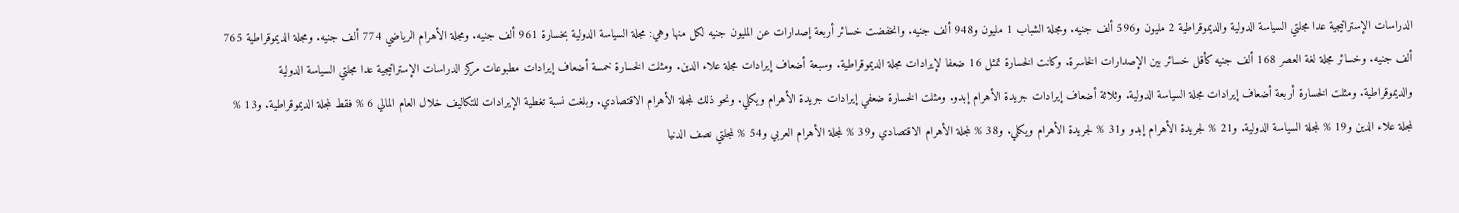الدراسات الإستراتيجية عدا مجلتي السياسة الدولية والديموقراطية 2 مليون و596 ألف جنيه. ومجلة الشباب 1 مليون و948 ألف جنيه. وانخفضت خسائر أربعة إصدارات عن المليون جنيه لكل منها وهي: مجلة السياسة الدولية بخسارة 961 ألف جنيه. ومجلة الأهرام الرياضي 774 ألف جنيه. ومجلة الديموقراطية 765 ألف جنيه. وخسائر مجلة لغة العصر 168 ألف جنيه كأقل خسائر بين الإصدارات الخاسرة. وكانت الخسارة تمثل 16 ضعفا لإيرادات مجلة الديموقراطية. وسبعة أضعاف إيرادات مجلة علاء الدين. ومثلت الخسارة خمسة أضعاف إيرادات مطبوعات مركز الدراسات الإستراتيجية عدا مجلتي السياسة الدولية والديموقراطية. ومثلت الخسارة أربعة أضعاف إيرادات مجلة السياسة الدولية. وثلاثة أضعاف إيرادات جريدة الأهرام إبدو. ومثلت الخسارة ضعفي إيرادات جريدة الأهرام ويكلي. ونحو ذلك لمجلة الأهرام الاقتصادي. وبلغت نسبة تغطية الإيرادات للتكاليف خلال العام المالي 6 % فقط لمجلة الديموقراطية. و13 % لمجلة علاء الدين و19 % لمجلة السياسة الدولية. و21 % لجريدة الأهرام إبدو و31 % لجريدة الأهرام ويكلي. و38 % لمجلة الأهرام الاقتصادي و39 % لمجلة الأهرام العربي و54 % لمجلتي نصف الدنيا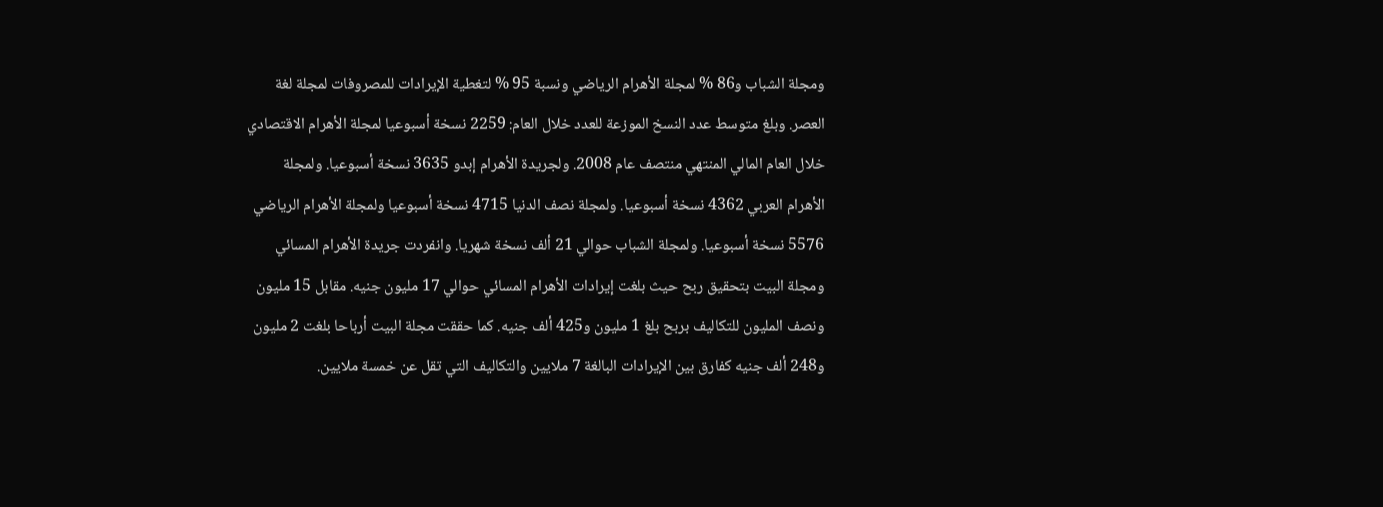ومجلة الشباب و86 % لمجلة الأهرام الرياضي ونسبة 95 % لتغطية الإيرادات للمصروفات لمجلة لغة العصر. وبلغ متوسط عدد النسخ الموزعة للعدد خلال العام: 2259 نسخة أسبوعيا لمجلة الأهرام الاقتصادي خلال العام المالي المنتهي منتصف عام 2008. ولجريدة الأهرام إبدو 3635 نسخة أسبوعيا. ولمجلة الأهرام العربي 4362 نسخة أسبوعيا. ولمجلة نصف الدنيا 4715 نسخة أسبوعيا ولمجلة الأهرام الرياضي 5576 نسخة أسبوعيا. ولمجلة الشباب حوالي 21 ألف نسخة شهريا. وانفردت جريدة الأهرام المسائي ومجلة البيت بتحقيق ربح حيث بلغت إيرادات الأهرام المسائي حوالي 17 مليون جنيه. مقابل 15 مليون ونصف المليون للتكاليف بربح بلغ 1 مليون و425 ألف جنيه. كما حققت مجلة البيت أرباحا بلغت 2 مليون و248 ألف جنيه كفارق بين الإيرادات البالغة 7 ملايين والتكاليف التي تقل عن خمسة ملايين.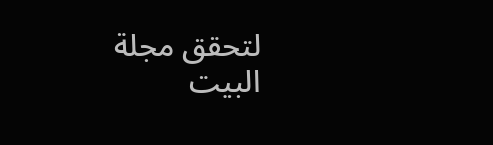لتحقق مجلة البيت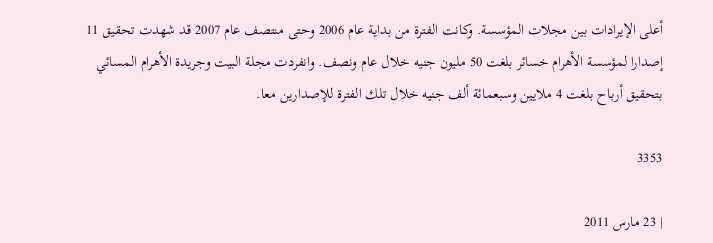أعلى الإيرادات بين مجلات المؤسسة. وكانت الفترة من بداية عام 2006 وحتى منتصف عام 2007 قد شهدت تحقيق 11 إصدارا لمؤسسة الأهرام خسائر بلغت 50 مليون جنيه خلال عام ونصف. وانفردت مجلة البيت وجريدة الأهرام المسائي بتحقيق أرباح بلغت 4 ملايين وسبعمائة ألف جنيه خلال تلك الفترة للإصدارين معا.

3353

| 23 مارس 2011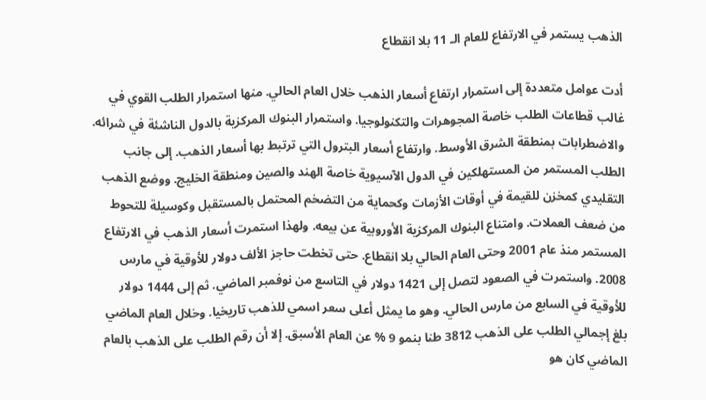الذهب يستمر في الارتفاع للعام الـ 11 بلا انقطاع

أدت عوامل متعددة إلى استمرار ارتفاع أسعار الذهب خلال العام الحالي. منها استمرار الطلب القوي في غالب قطاعات الطلب خاصة المجوهرات والتكنولوجيا. واستمرار البنوك المركزية بالدول الناشئة في شرائه. والاضطرابات بمنطقة الشرق الأوسط. وارتفاع أسعار البترول التي ترتبط بها أسعار الذهب. إلى جانب الطلب المستمر من المستهلكين في الدول الآسيوية خاصة الهند والصين ومنطقة الخليج. ووضع الذهب التقليدي كمخزن للقيمة في أوقات الأزمات وكحماية من التضخم المحتمل بالمستقبل وكوسيلة للتحوط من ضعف العملات. وامتناع البنوك المركزية الأوروبية عن بيعه. ولهذا استمرت أسعار الذهب في الارتفاع المستمر منذ عام 2001 وحتى العام الحالي بلا انقطاع. حتى تخطت حاجز الألف دولار للأوقية في مارس 2008. واستمرت في الصعود لتصل إلى 1421 دولار في التاسع من نوفمبر الماضي. ثم إلى 1444 دولار للأوقية في السابع من مارس الحالي. وهو ما يمثل أعلى سعر اسمي للذهب تاريخيا. وخلال العام الماضي بلغ إجمالي الطلب على الذهب 3812 طنا بنمو 9 % عن العام الأسبق. إلا أن رقم الطلب على الذهب بالعام الماضي كان هو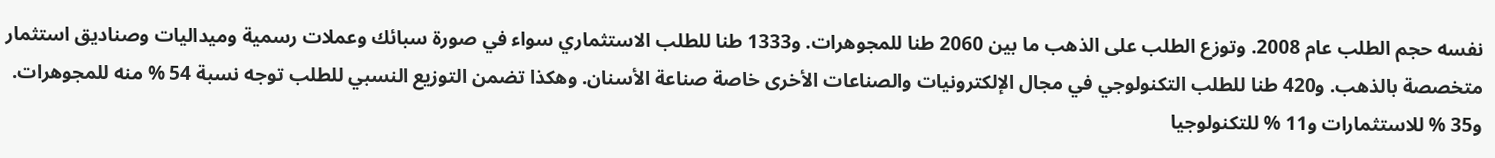نفسه حجم الطلب عام 2008. وتوزع الطلب على الذهب ما بين 2060 طنا للمجوهرات. و1333 طنا للطلب الاستثماري سواء في صورة سبائك وعملات رسمية وميداليات وصناديق استثمار متخصصة بالذهب. و420 طنا للطلب التكنولوجي في مجال الإلكترونيات والصناعات الأخرى خاصة صناعة الأسنان. وهكذا تضمن التوزيع النسبي للطلب توجه نسبة 54 % منه للمجوهرات. و35 % للاستثمارات و11 % للتكنولوجيا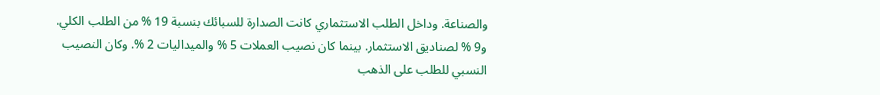والصناعة. وداخل الطلب الاستثماري كانت الصدارة للسبائك بنسبة 19 % من الطلب الكلي. و9 % لصناديق الاستثمار. بينما كان نصيب العملات 5 % والميداليات 2 %. وكان النصيب النسبي للطلب على الذهب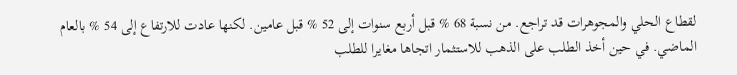لقطاع الحلي والمجوهرات قد تراجع. من نسبة 68 % قبل أربع سنوات إلى 52 % قبل عامين. لكنها عادت للارتفاع إلى 54 % بالعام الماضي. في حين أخذ الطلب على الذهب للاستثمار اتجاها مغايرا للطلب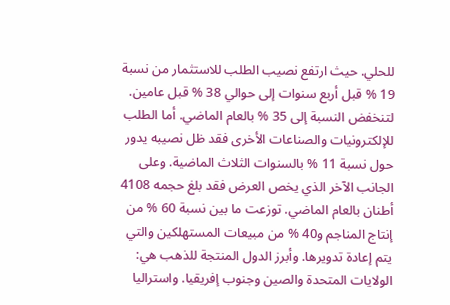للحلي. حيث ارتفع نصيب الطلب للاستثمار من نسبة 19 % قبل أربع سنوات إلى حوالي 38 % قبل عامين. لتنخفض النسبة إلى 35 % بالعام الماضي. أما الطلب للإلكترونيات والصناعات الأخرى فقد ظل نصيبه يدور حول نسبة 11 % بالسنوات الثلاث الماضية. وعلى الجانب الآخر الذي يخص العرض فقد بلغ حجمه 4108 أطنان بالعام الماضي. توزعت ما بين نسبة 60 % من إنتاج المناجم و40 % من مبيعات المستهلكين والتي يتم إعادة تدويرها. وأبرز الدول المنتجة للذهب هي: الولايات المتحدة والصين وجنوب إفريقيا. واستراليا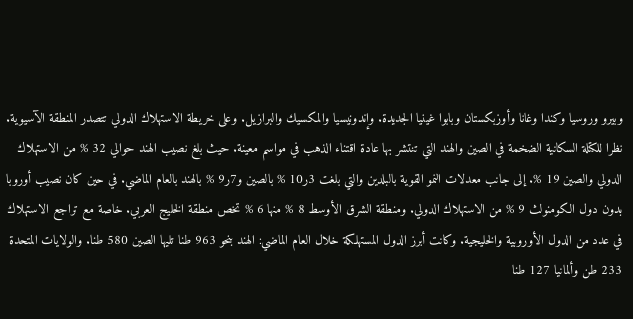وبيرو وروسيا وكندا وغانا وأوزبكستان وبابوا غينيا الجديدة. وإندونيسيا والمكسيك والبرازيل. وعلى خريطة الاستهلاك الدولي تتصدر المنطقة الآسيوية. نظرا للكتلة السكانية الضخمة في الصين والهند التي تنتشر بها عادة اقتناء الذهب في مواسم معينة. حيث بلغ نصيب الهند حوالي 32 % من الاستهلاك الدولي والصين 19 %. إلى جانب معدلات النمو القوية بالبلدين والتي بلغت 3ر10 % بالصين و7ر9 % بالهند بالعام الماضي. في حين كان نصيب أوروبا بدون دول الكومنولث 9 % من الاستهلاك الدولي. ومنطقة الشرق الأوسط 8 % منها 6 % تخص منطقة الخليج العربي. خاصة مع تراجع الاستهلاك في عدد من الدول الأوروبية والخليجية. وكانت أبرز الدول المستهلكة خلال العام الماضي: الهند بنحو 963 طنا تليها الصين 580 طنا. والولايات المتحدة 233 طن وألمانيا 127 طنا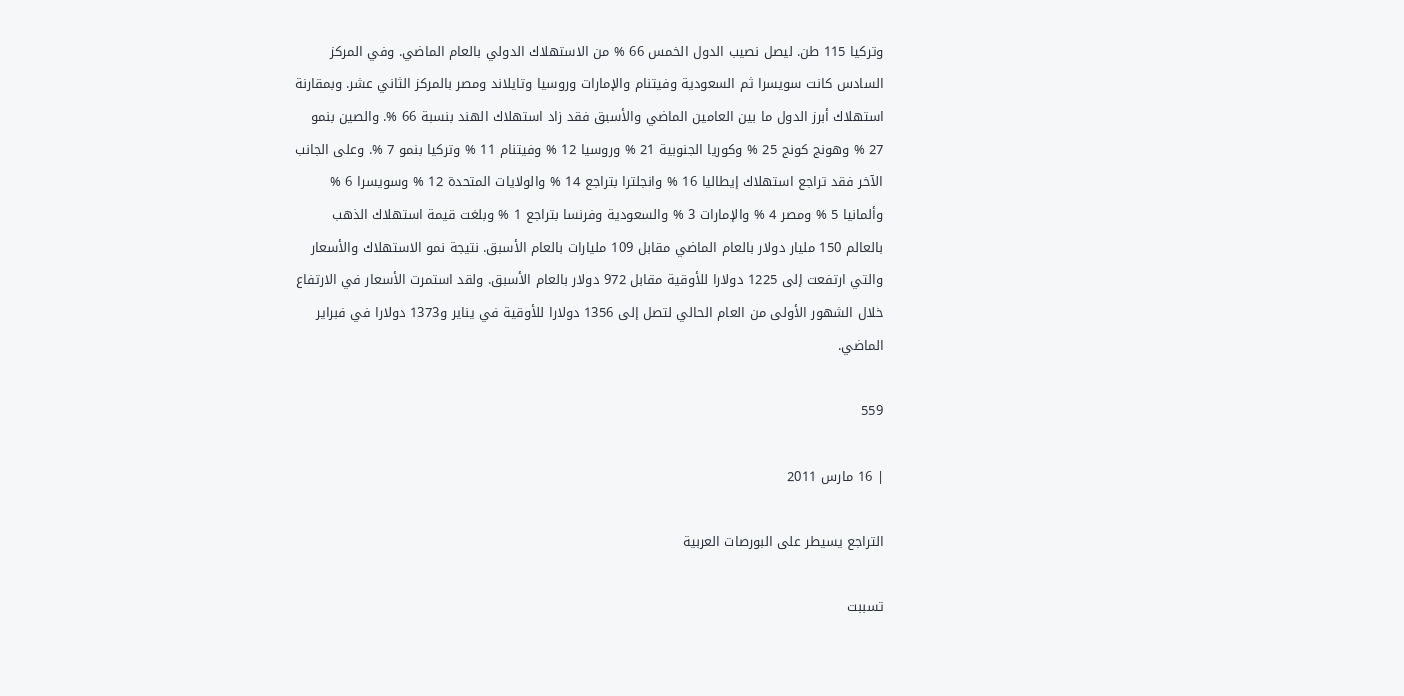وتركيا 115 طن. ليصل نصيب الدول الخمس 66 % من الاستهلاك الدولي بالعام الماضي. وفي المركز السادس كانت سويسرا ثم السعودية وفيتنام والإمارات وروسيا وتايلاند ومصر بالمركز الثاني عشر. وبمقارنة استهلاك أبرز الدول ما بين العامين الماضي والأسبق فقد زاد استهلاك الهند بنسبة 66 %. والصين بنمو 27 % وهونج كونج 25 % وكوريا الجنوبية 21 % وروسيا 12 % وفيتنام 11 % وتركيا بنمو 7 %. وعلى الجانب الآخر فقد تراجع استهلاك إيطاليا 16 % وانجلترا بتراجع 14 % والولايات المتحدة 12 % وسويسرا 6 % وألمانيا 5 % ومصر 4 % والإمارات 3 % والسعودية وفرنسا بتراجع 1 % وبلغت قيمة استهلاك الذهب بالعالم 150 مليار دولار بالعام الماضي مقابل 109 مليارات بالعام الأسبق. نتيجة نمو الاستهلاك والأسعار والتي ارتفعت إلى 1225 دولارا للأوقية مقابل 972 دولار بالعام الأسبق. ولقد استمرت الأسعار في الارتفاع خلال الشهور الأولى من العام الحالي لتصل إلى 1356 دولارا للأوقية في يناير و1373 دولارا في فبراير الماضي.

559

| 16 مارس 2011

التراجع يسيطر على البورصات العربية

تسببت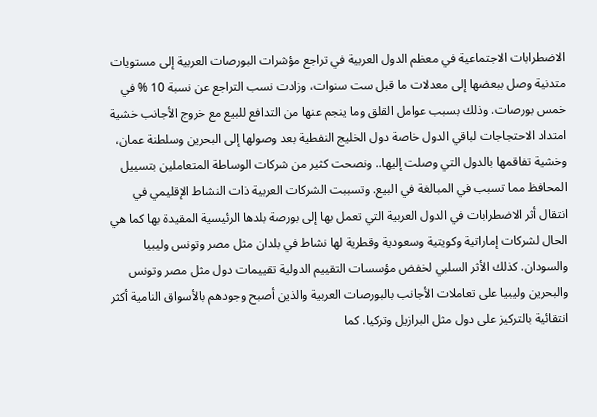الاضطرابات الاجتماعية في معظم الدول العربية في تراجع مؤشرات البورصات العربية إلى مستويات متدنية وصل ببعضها إلى معدلات ما قبل ست سنوات، وزادت نسب التراجع عن نسبة 10 % في خمس بورصات. وذلك بسبب عوامل القلق وما ينجم عنها من التدافع للبيع مع خروج الأجانب خشية امتداد الاحتجاجات لباقي الدول خاصة دول الخليج النفطية بعد وصولها إلى البحرين وسلطنة عمان، وخشية تفاقمها بالدول التي وصلت إليها.. ونصحت كثير من شركات الوساطة المتعاملين بتسييل المحافظ مما تسبب في المبالغة في البيع. وتسببت الشركات العربية ذات النشاط الإقليمي في انتقال أثر الاضطرابات في الدول العربية التي تعمل بها إلى بورصة بلدها الرئيسية المقيدة بها كما هي الحال لشركات إماراتية وكويتية وسعودية وقطرية لها نشاط في بلدان مثل مصر وتونس وليبيا والسودان. كذلك الأثر السلبي لخفض مؤسسات التقييم الدولية تقييمات دول مثل مصر وتونس والبحرين وليبيا على تعاملات الأجانب بالبورصات العربية والذين أصبح وجودهم بالأسواق النامية أكثر انتقائية بالتركيز على دول مثل البرازيل وتركيا. كما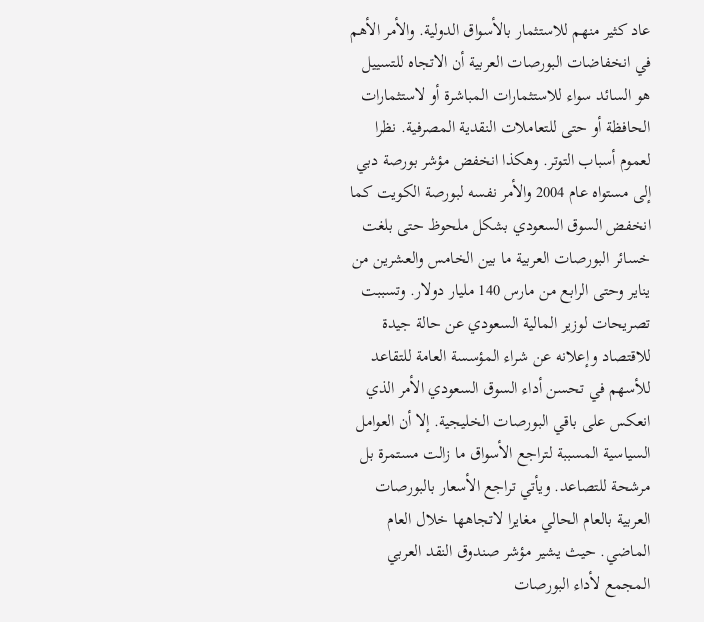عاد كثير منهم للاستثمار بالأسواق الدولية. والأمر الأهم في انخفاضات البورصات العربية أن الاتجاه للتسييل هو السائد سواء للاستثمارات المباشرة أو لاستثمارات الحافظة أو حتى للتعاملات النقدية المصرفية. نظرا لعموم أسباب التوتر. وهكذا انخفض مؤشر بورصة دبي إلى مستواه عام 2004 والأمر نفسه لبورصة الكويت كما انخفض السوق السعودي بشكل ملحوظ حتى بلغت خسائر البورصات العربية ما بين الخامس والعشرين من يناير وحتى الرابع من مارس 140 مليار دولار. وتسببت تصريحات لوزير المالية السعودي عن حالة جيدة للاقتصاد وإعلانه عن شراء المؤسسة العامة للتقاعد للأسهم في تحسن أداء السوق السعودي الأمر الذي انعكس على باقي البورصات الخليجية. إلا أن العوامل السياسية المسببة لتراجع الأسواق ما زالت مستمرة بل مرشحة للتصاعد. ويأتي تراجع الأسعار بالبورصات العربية بالعام الحالي مغايرا لاتجاهها خلال العام الماضي. حيث يشير مؤشر صندوق النقد العربي المجمع لأداء البورصات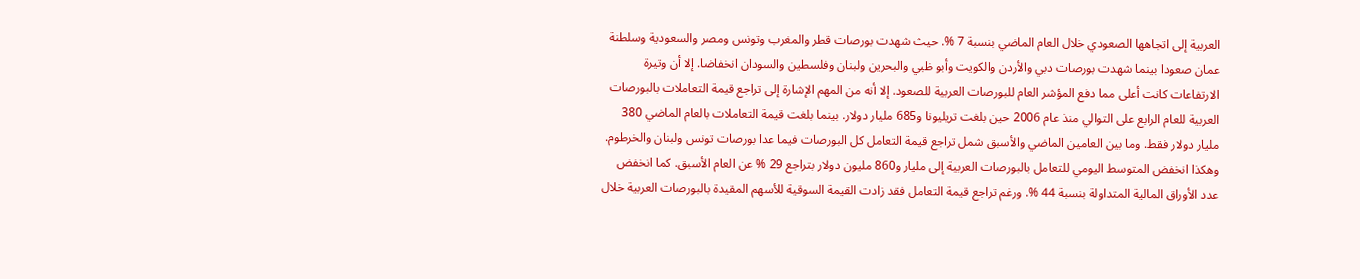العربية إلى اتجاهها الصعودي خلال العام الماضي بنسبة 7 %. حيث شهدت بورصات قطر والمغرب وتونس ومصر والسعودية وسلطنة عمان صعودا بينما شهدت بورصات دبي والأردن والكويت وأبو ظبي والبحرين ولبنان وفلسطين والسودان انخفاضا. إلا أن وتيرة الارتفاعات كانت أعلى مما دفع المؤشر العام للبورصات العربية للصعود. إلا أنه من المهم الإشارة إلى تراجع قيمة التعاملات بالبورصات العربية للعام الرابع على التوالي منذ عام 2006 حين بلغت تريليونا و685 مليار دولار. بينما بلغت قيمة التعاملات بالعام الماضي 380 مليار دولار فقط. وما بين العامين الماضي والأسبق شمل تراجع قيمة التعامل كل البورصات فيما عدا بورصات تونس ولبنان والخرطوم. وهكذا انخفض المتوسط اليومي للتعامل بالبورصات العربية إلى مليار و860 مليون دولار بتراجع 29 % عن العام الأسبق. كما انخفض عدد الأوراق المالية المتداولة بنسبة 44 %. ورغم تراجع قيمة التعامل فقد زادت القيمة السوقية للأسهم المقيدة بالبورصات العربية خلال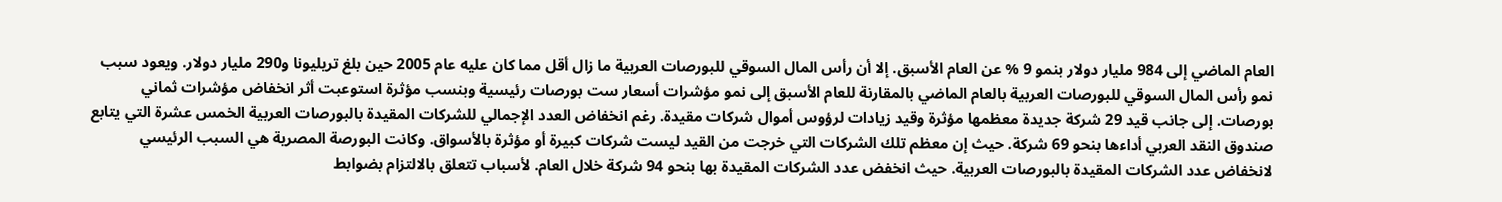العام الماضي إلى 984 مليار دولار بنمو 9 % عن العام الأسبق. إلا أن رأس المال السوقي للبورصات العربية ما زال أقل مما كان عليه عام 2005 حين بلغ تريليونا و290 مليار دولار. ويعود سبب نمو رأس المال السوقي للبورصات العربية بالعام الماضي بالمقارنة للعام الأسبق إلى نمو مؤشرات أسعار ست بورصات رئيسية وبنسب مؤثرة استوعبت أثر انخفاض مؤشرات ثماني بورصات. إلى جانب قيد 29 شركة جديدة معظمها مؤثرة وقيد زيادات لرؤوس أموال شركات مقيدة. رغم انخفاض العدد الإجمالي للشركات المقيدة بالبورصات العربية الخمس عشرة التي يتابع صندوق النقد العربي أداءها بنحو 69 شركة. حيث إن معظم تلك الشركات التي خرجت من القيد ليست شركات كبيرة أو مؤثرة بالأسواق. وكانت البورصة المصرية هي السبب الرئيسي لانخفاض عدد الشركات المقيدة بالبورصات العربية. حيث انخفض عدد الشركات المقيدة بها بنحو 94 شركة خلال العام. لأسباب تتعلق بالالتزام بضوابط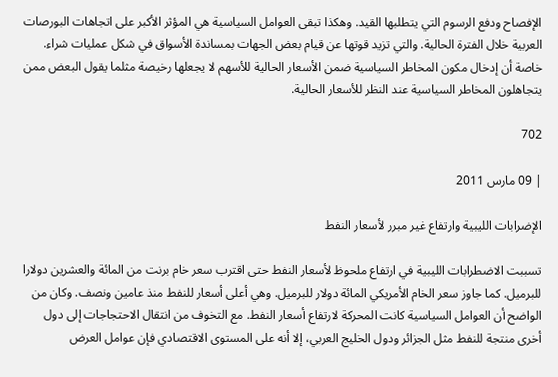الإفصاح ودفع الرسوم التي يتطلبها القيد. وهكذا تبقى العوامل السياسية هي المؤثر الأكبر على اتجاهات البورصات العربية خلال الفترة الحالية. والتي تزيد قوتها عن قيام بعض الجهات بمساندة الأسواق في شكل عمليات شراء. خاصة أن إدخال مكون المخاطر السياسية ضمن الأسعار الحالية للأسهم لا يجعلها رخيصة مثلما يقول البعض ممن يتجاهلون المخاطر السياسية عند النظر للأسعار الحالية.

702

| 09 مارس 2011

الإضرابات الليبية وارتفاع غير مبرر لأسعار النفط

تسببت الاضطرابات الليبية في ارتفاع ملحوظ لأسعار النفط حتى اقترب سعر خام برنت من المائة والعشرين دولارا للبرميل. كما جاوز سعر الخام الأمريكي المائة دولار للبرميل. وهي أعلى أسعار للنفط منذ عامين ونصف. وكان من الواضح أن العوامل السياسية كانت المحركة لارتفاع أسعار النفط. مع التخوف من انتقال الاحتجاجات إلى دول أخرى منتجة للنفط مثل الجزائر ودول الخليج العربي، إلا أنه على المستوى الاقتصادي فإن عوامل العرض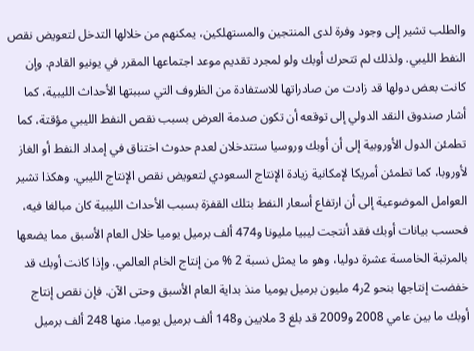والطلب تشير إلى وجود وفرة لدى المنتجين والمستهلكين، يمكنهم من خلالها التدخل لتعويض نقص النفط الليبي. ولذلك لم تتحرك أوبك ولو لمجرد تقديم موعد اجتماعها المقرر في يونيو القادم. وإن كانت بعض دولها قد زادت من صادراتها للاستفادة من الظروف التي سببتها الأحداث الليبية، كما أشار صندوق النقد الدولي إلى توقعه أن تكون صدمة العرض بسبب نقص النفط الليبي مؤقتة، كما تطمئن الدول الأوروبية إلى أن أوبك وروسيا ستتدخلان لعدم حدوث اختناق في إمداد النفط أو الغاز لأوروبا، كما تطمئن أمريكا لإمكانية زيادة الإنتاج السعودي لتعويض نقص الإنتاج الليبي. وهكذا تشير العوامل الموضوعية إلى أن ارتفاع أسعار النفط بتلك القفزة بسبب الأحداث الليبية كان مبالغا فيه، فحسب بيانات أوبك فقد أنتجت ليبيا مليونا و474 ألف برميل يوميا خلال العام الأسبق مما يضعها بالمرتبة الخامسة عشرة دوليا، وهو ما يمثل نسبة 2 % من إنتاج الخام العالمي. وإذا كانت أوبك قد خفضت إنتاجها بنحو 2ر4 مليون برميل يوميا منذ بداية العام الأسبق وحتى الآن. فإن نقص إنتاج أوبك ما بين عامي 2008 و2009 قد بلغ 3 ملايين و148 ألف برميل يوميا. منها 248 ألف برميل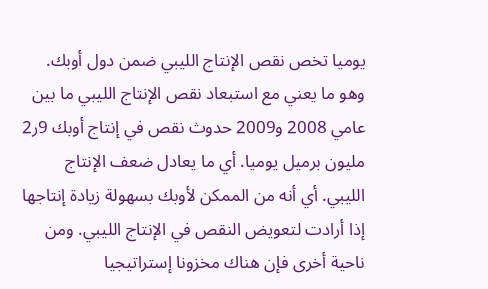يوميا تخص نقص الإنتاج الليبي ضمن دول أوبك. وهو ما يعني مع استبعاد نقص الإنتاج الليبي ما بين عامي 2008 و2009 حدوث نقص في إنتاج أوبك 9ر2 مليون برميل يوميا. أي ما يعادل ضعف الإنتاج الليبي. أي أنه من الممكن لأوبك بسهولة زيادة إنتاجها إذا أرادت لتعويض النقص في الإنتاج الليبي. ومن ناحية أخرى فإن هناك مخزونا إستراتيجيا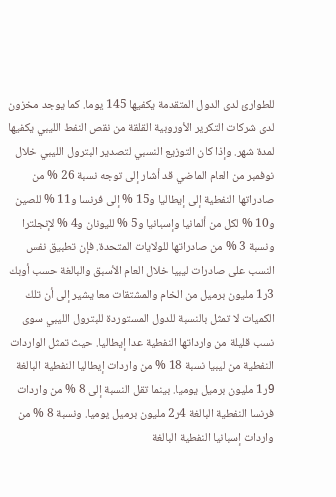للطوارئ لدى الدول المتقدمة يكفيها 145 يوما. كما يوجد مخزون لدى شركات التكرير الأوروبية القلقة من نقص النفط الليبي يكفيها لمدة شهر. وإذا كان التوزيع النسبي لتصدير البترول الليبي خلال نوفمبر من العام الماضي قد أشار إلى توجه نسبة 26 % من صادراتها النفطية إلى إيطاليا و15 % إلى فرنسا و11 % للصين و10 % لكل من ألمانيا وإسبانيا و5 % لليونان و4 % لإنجلترا ونسبة 3 % من صادراتها للولايات المتحدة. فإن تطبيق نفس النسب على صادرات ليبيا خلال العام الأسبق والبالغة حسب أوبك 3ر1 مليون برميل من الخام والمشتقات معا يشير إلى أن تلك الكميات لا تمثل بالنسبة للدول المستوردة للبترول الليبي سوى نسب قليلة من وارداتها النفطية عدا إيطاليا. حيث تمثل الواردات النفطية من ليبيا نسبة 18 % من واردات إيطاليا النفطية البالغة 9ر1 مليون برميل يوميا. بينما تقل النسبة إلى 8 % من واردات فرنسا النفطية البالغة 4ر2 مليون برميل يوميا. ونسبة 8 % من واردات إسبانيا النفطية البالغة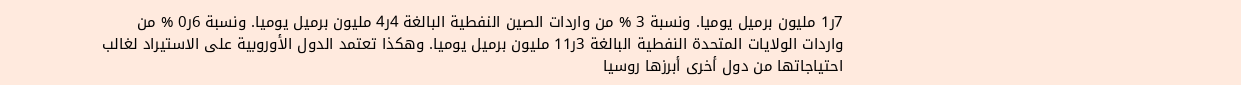7ر1 مليون برميل يوميا. ونسبة 3 % من واردات الصين النفطية البالغة 4ر4 مليون برميل يوميا. ونسبة 6ر0 % من واردات الولايات المتحدة النفطية البالغة 3ر11 مليون برميل يوميا. وهكذا تعتمد الدول الأوروبية على الاستيراد لغالب احتياجاتها من دول أخرى أبرزها روسيا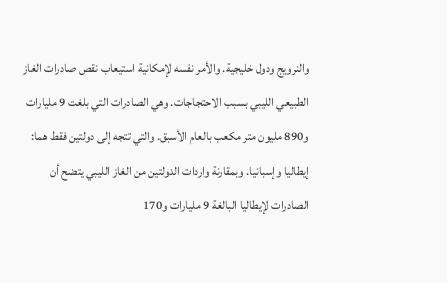والنرويج ودول خليجية. والأمر نفسه لإمكانية استيعاب نقص صادرات الغاز الطبيعي الليبي بسبب الاحتجاجات. وهي الصادرات التي بلغت 9 مليارات و890 مليون متر مكعب بالعام الأسبق. والتي تتجه إلى دولتين فقط هما: إيطاليا وإسبانيا. وبمقارنة واردات الدولتين من الغاز الليبي يتضح أن الصادرات لإيطاليا البالغة 9 مليارات و170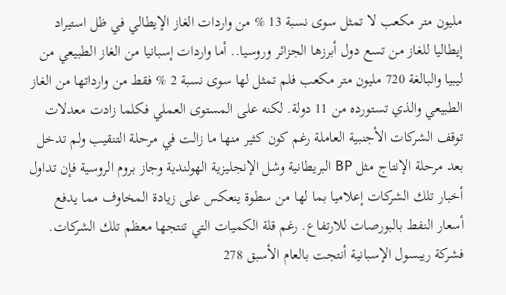مليون متر مكعب لا تمثل سوى نسبة 13 % من واردات الغاز الإيطالي في ظل استيراد إيطاليا للغاز من تسع دول أبرزها الجزائر وروسيا.. أما واردات إسبانيا من الغاز الطبيعي من ليبيا والبالغة 720 مليون متر مكعب فلم تمثل لها سوى نسبة 2 % فقط من وارداتها من الغاز الطبيعي والذي تستورده من 11 دولة. لكنه على المستوى العملي فكلما زادت معدلات توقف الشركات الأجنبية العاملة رغم كون كثير منها ما زالت في مرحلة التنقيب ولم تدخل بعد مرحلة الإنتاج مثل BP البريطانية وشل الإنجليزية الهولندية وجاز بروم الروسية فإن تداول أخبار تلك الشركات إعلاميا بما لها من سطوة ينعكس على زيادة المخاوف مما يدفع أسعار النفط بالبورصات للارتفاع. رغم قلة الكميات التي تنتجها معظم تلك الشركات. فشركة ريبسول الإسبانية أنتجت بالعام الأسبق 278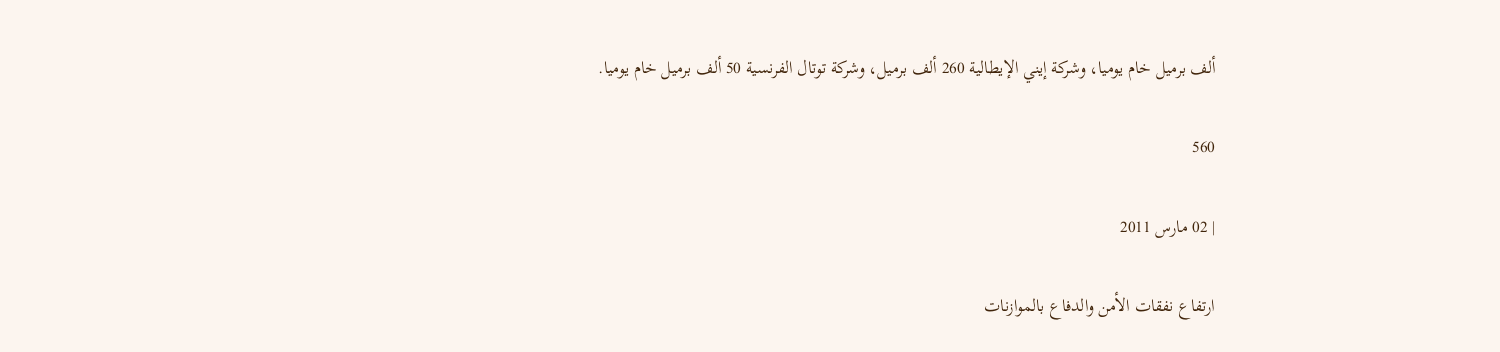ألف برميل خام يوميا، وشركة إيني الإيطالية 260 ألف برميل، وشركة توتال الفرنسية 50 ألف برميل خام يوميا.

560

| 02 مارس 2011

ارتفاع نفقات الأمن والدفاع بالموازنات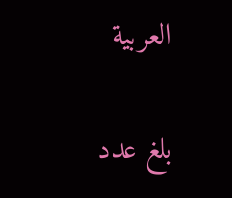العربية

بلغ عدد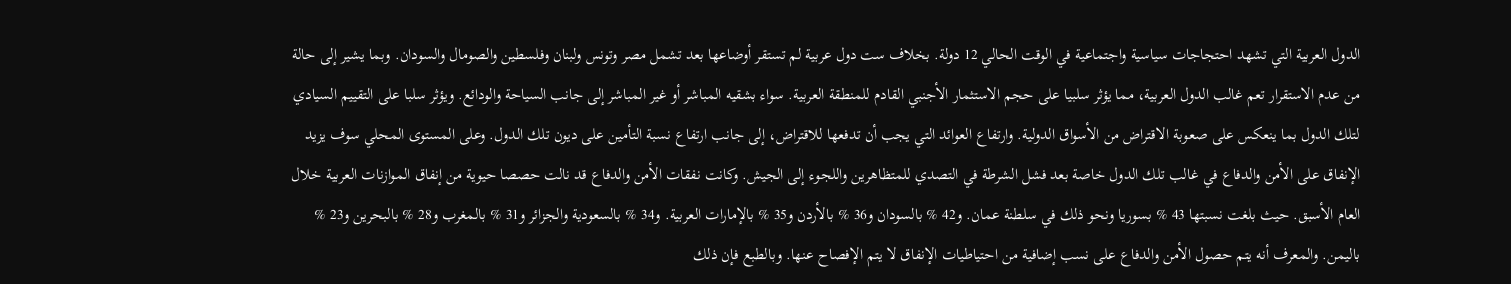الدول العربية التي تشهد احتجاجات سياسية واجتماعية في الوقت الحالي 12 دولة. بخلاف ست دول عربية لم تستقر أوضاعها بعد تشمل مصر وتونس ولبنان وفلسطين والصومال والسودان. وبما يشير إلى حالة من عدم الاستقرار تعم غالب الدول العربية، مما يؤثر سلبيا على حجم الاستثمار الأجنبي القادم للمنطقة العربية. سواء بشقيه المباشر أو غير المباشر إلى جانب السياحة والودائع. ويؤثر سلبا على التقييم السيادي لتلك الدول بما ينعكس على صعوبة الاقتراض من الأسواق الدولية. وارتفاع العوائد التي يجب أن تدفعها للاقتراض، إلى جانب ارتفاع نسبة التأمين على ديون تلك الدول. وعلى المستوى المحلي سوف يزيد الإنفاق على الأمن والدفاع في غالب تلك الدول خاصة بعد فشل الشرطة في التصدي للمتظاهرين واللجوء إلى الجيش. وكانت نفقات الأمن والدفاع قد نالت حصصا حيوية من إنفاق الموازنات العربية خلال العام الأسبق. حيث بلغت نسبتها 43 % بسوريا ونحو ذلك في سلطنة عمان. و42 % بالسودان و36 % بالأردن و35 % بالإمارات العربية. و34 % بالسعودية والجزائر و31 % بالمغرب و28 % بالبحرين و23 % باليمن. والمعرف أنه يتم حصول الأمن والدفاع على نسب إضافية من احتياطيات الإنفاق لا يتم الإفصاح عنها. وبالطبع فإن ذلك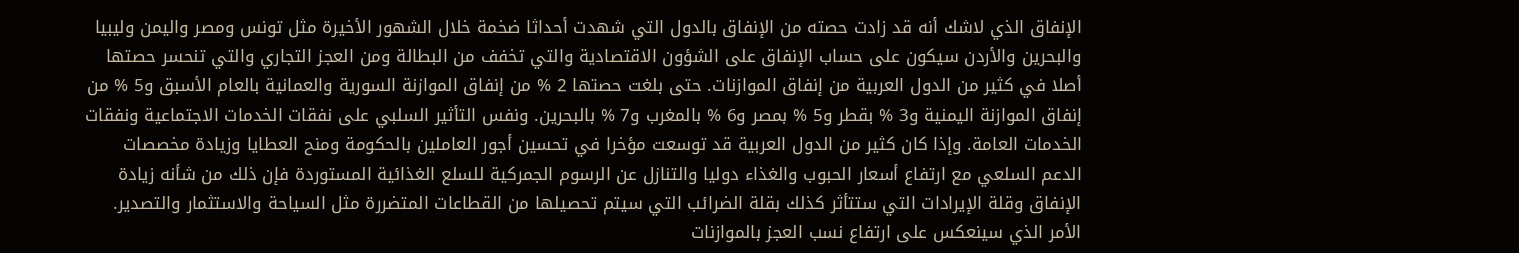الإنفاق الذي لاشك أنه قد زادت حصته من الإنفاق بالدول التي شهدت أحداثا ضخمة خلال الشهور الأخيرة مثل تونس ومصر واليمن وليبيا والبحرين والأردن سيكون على حساب الإنفاق على الشؤون الاقتصادية والتي تخفف من البطالة ومن العجز التجاري والتي تنحسر حصتها أصلا في كثير من الدول العربية من إنفاق الموازنات. حتى بلغت حصتها 2 % من إنفاق الموازنة السورية والعمانية بالعام الأسبق و5 % من إنفاق الموازنة اليمنية و3 % بقطر و5 % بمصر و6 % بالمغرب و7 % بالبحرين. ونفس التأثير السلبي على نفقات الخدمات الاجتماعية ونفقات الخدمات العامة. وإذا كان كثير من الدول العربية قد توسعت مؤخرا في تحسين أجور العاملين بالحكومة ومنح العطايا وزيادة مخصصات الدعم السلعي مع ارتفاع أسعار الحبوب والغذاء دوليا والتنازل عن الرسوم الجمركية للسلع الغذائية المستوردة فإن ذلك من شأنه زيادة الإنفاق وقلة الإيرادات التي ستتأثر كذلك بقلة الضرائب التي سيتم تحصيلها من القطاعات المتضررة مثل السياحة والاستثمار والتصدير. الأمر الذي سينعكس على ارتفاع نسب العجز بالموازنات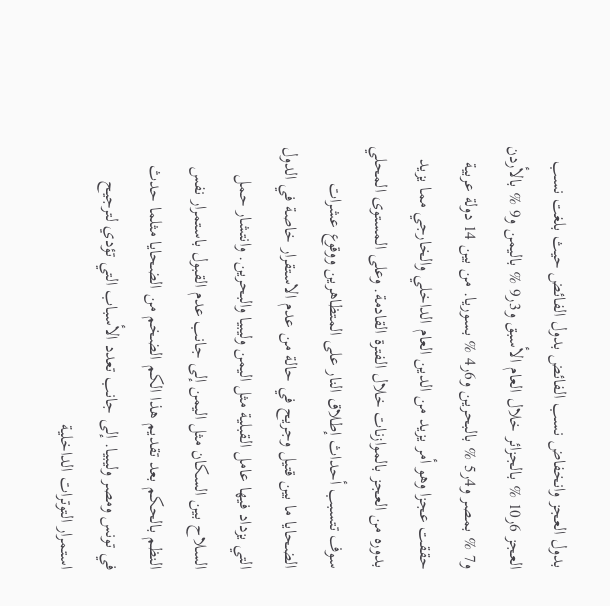بدول العجز وانخفاض نسب الفائض بدول الفائض حيث بلغت نسب العجز 6ر10 % بالجزائر خلال العام الأسبق و3ر9 % باليمن و9 % بالأردن و7 % بمصر و4ر5 % بالبحرين و6ر4 % بسوريا. من بين 14 دولة عربية حققت عجزا وهو أمر يزيد من الدين العام الداخلي والخارجي مما يزيد بدوره من العجز بالموازنات خلال الفترة القادمة. وعلى المستوى المحلي سوف تتسبب أحداث إطلاق النار على المتظاهرين ووقوع عشرات الضحايا ما بين قتيل وجريح في حالة من عدم الاستقرار خاصة في الدول التي يزداد فيها عامل القبلية مثل اليمن وليبيا والبحرين. وانتشار حمل السلاح بين السكان مثل اليمن إلى جانب عدم القبول باستمرار نفس النظم بالحكم بعد تقديم هذا الكم الضخم من الضحايا مثلما حدث في تونس ومصر وليبيا. إلى جانب تعدد الأسباب التي تؤدي لترجيح استمرار التوترات الداخلية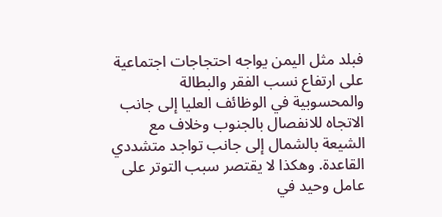فبلد مثل اليمن يواجه احتجاجات اجتماعية على ارتفاع نسب الفقر والبطالة والمحسوبية في الوظائف العليا إلى جانب الاتجاه للانفصال بالجنوب وخلاف مع الشيعة بالشمال إلى جانب تواجد متشددي القاعدة. وهكذا لا يقتصر سبب التوتر على عامل وحيد في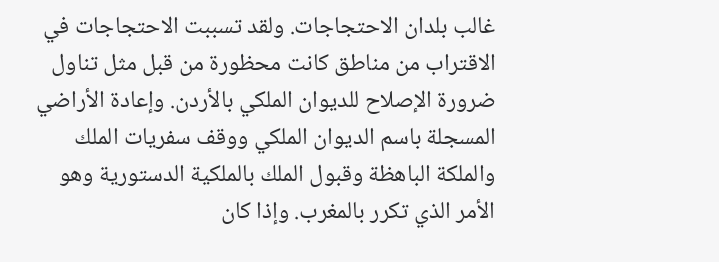غالب بلدان الاحتجاجات. ولقد تسببت الاحتجاجات في الاقتراب من مناطق كانت محظورة من قبل مثل تناول ضرورة الإصلاح للديوان الملكي بالأردن. وإعادة الأراضي المسجلة باسم الديوان الملكي ووقف سفريات الملك والملكة الباهظة وقبول الملك بالملكية الدستورية وهو الأمر الذي تكرر بالمغرب. وإذا كان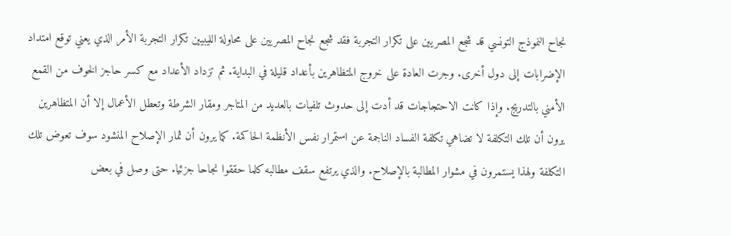نجاح النموذج التونسي قد شجع المصريين على تكرار التجربة فقد شجع نجاح المصريين على محاولة الليبيين تكرار التجربة الأمر الذي يعني توقع امتداد الإضرابات إلى دول أخرى. وجرت العادة على خروج المتظاهرين بأعداد قليلة في البداية. ثم تزداد الأعداد مع كسر حاجز الخوف من القمع الأمني بالتدريج. وإذا كانت الاحتجاجات قد أدت إلى حدوث تلفيات بالعديد من المتاجر ومقار الشرطة وتعطل الأعمال إلا أن المتظاهرين يرون أن تلك التكلفة لا تضاهي تكلفة الفساد الناجمة عن استمرار نفس الأنظمة الحاكمة. كما يرون أن ثمار الإصلاح المنشود سوف تعوض تلك التكلفة ولهذا يستمرون في مشوار المطالبة بالإصلاح. والذي يرتفع سقف مطالبه كلما حققوا نجاحا جزئيا. حتى وصل في بعض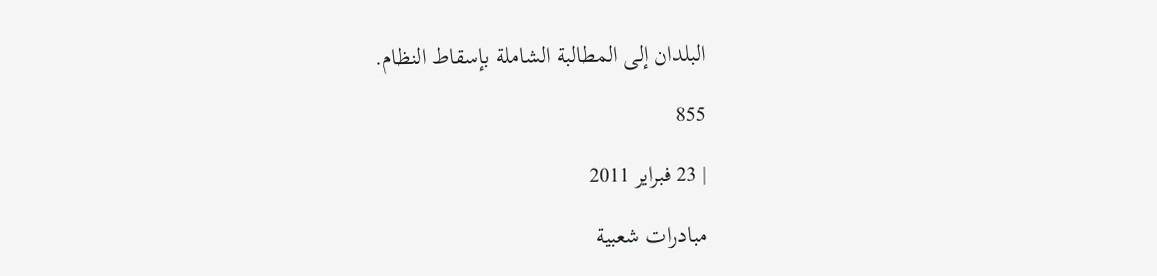البلدان إلى المطالبة الشاملة بإسقاط النظام.

855

| 23 فبراير 2011

مبادرات شعبية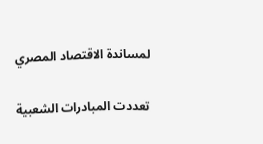لمساندة الاقتصاد المصري

تعددت المبادرات الشعبية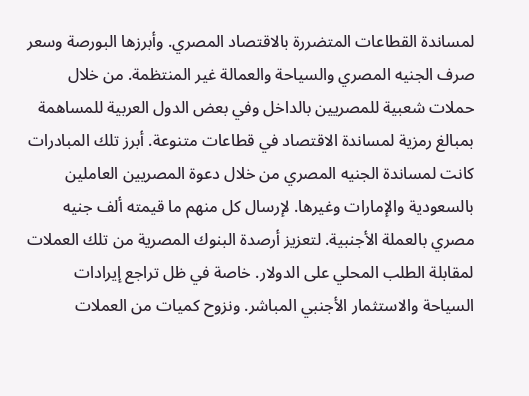لمساندة القطاعات المتضررة بالاقتصاد المصري. وأبرزها البورصة وسعر صرف الجنيه المصري والسياحة والعمالة غير المنتظمة. من خلال حملات شعبية للمصريين بالداخل وفي بعض الدول العربية للمساهمة بمبالغ رمزية لمساندة الاقتصاد في قطاعات متنوعة. أبرز تلك المبادرات كانت لمساندة الجنيه المصري من خلال دعوة المصريين العاملين بالسعودية والإمارات وغيرها. لإرسال كل منهم ما قيمته ألف جنيه مصري بالعملة الأجنبية. لتعزيز أرصدة البنوك المصرية من تلك العملات لمقابلة الطلب المحلي على الدولار. خاصة في ظل تراجع إيرادات السياحة والاستثمار الأجنبي المباشر. ونزوح كميات من العملات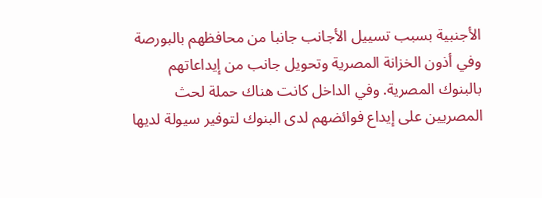الأجنبية بسبب تسييل الأجانب جانبا من محافظهم بالبورصة وفي أذون الخزانة المصرية وتحويل جانب من إيداعاتهم بالبنوك المصرية. وفي الداخل كانت هناك حملة لحث المصريين على إيداع فوائضهم لدى البنوك لتوفير سيولة لديها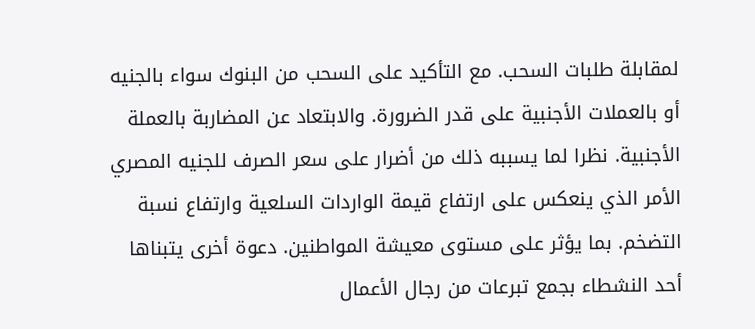لمقابلة طلبات السحب. مع التأكيد على السحب من البنوك سواء بالجنيه أو بالعملات الأجنبية على قدر الضرورة. والابتعاد عن المضاربة بالعملة الأجنبية. نظرا لما يسببه ذلك من أضرار على سعر الصرف للجنيه المصري الأمر الذي ينعكس على ارتفاع قيمة الواردات السلعية وارتفاع نسبة التضخم. بما يؤثر على مستوى معيشة المواطنين. دعوة أخرى يتبناها أحد النشطاء بجمع تبرعات من رجال الأعمال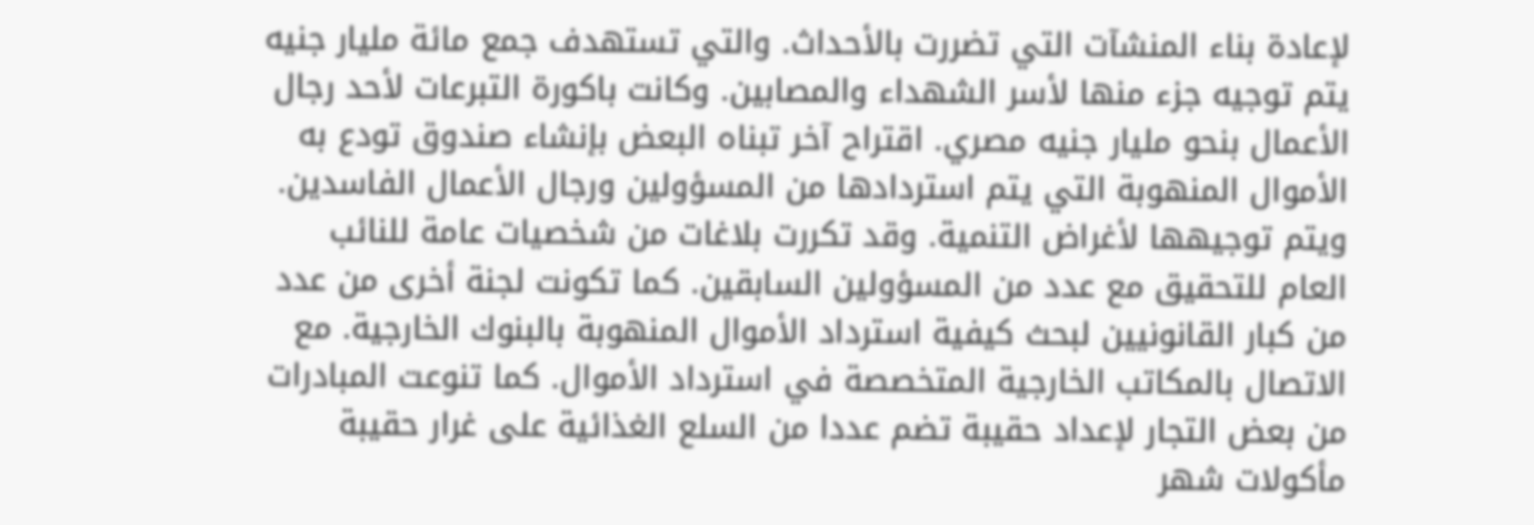لإعادة بناء المنشآت التي تضررت بالأحداث. والتي تستهدف جمع مائة مليار جنيه يتم توجيه جزء منها لأسر الشهداء والمصابين. وكانت باكورة التبرعات لأحد رجال الأعمال بنحو مليار جنيه مصري. اقتراح آخر تبناه البعض بإنشاء صندوق تودع به الأموال المنهوبة التي يتم استردادها من المسؤولين ورجال الأعمال الفاسدين. ويتم توجيهها لأغراض التنمية. وقد تكررت بلاغات من شخصيات عامة للنائب العام للتحقيق مع عدد من المسؤولين السابقين. كما تكونت لجنة أخرى من عدد من كبار القانونيين لبحث كيفية استرداد الأموال المنهوبة بالبنوك الخارجية. مع الاتصال بالمكاتب الخارجية المتخصصة في استرداد الأموال. كما تنوعت المبادرات من بعض التجار لإعداد حقيبة تضم عددا من السلع الغذائية على غرار حقيبة مأكولات شهر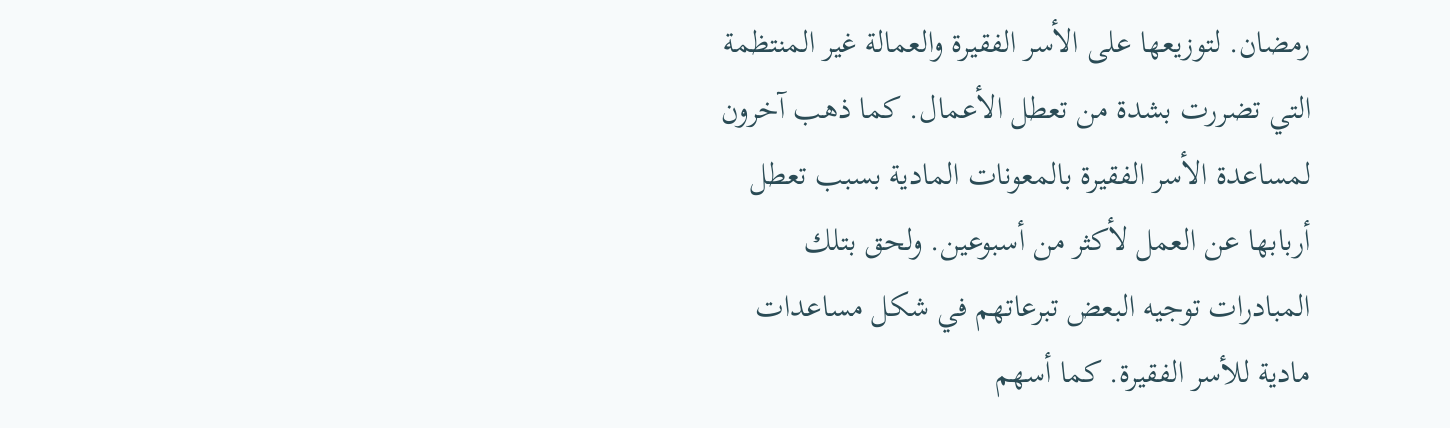رمضان. لتوزيعها على الأسر الفقيرة والعمالة غير المنتظمة التي تضررت بشدة من تعطل الأعمال. كما ذهب آخرون لمساعدة الأسر الفقيرة بالمعونات المادية بسبب تعطل أربابها عن العمل لأكثر من أسبوعين. ولحق بتلك المبادرات توجيه البعض تبرعاتهم في شكل مساعدات مادية للأسر الفقيرة. كما أسهم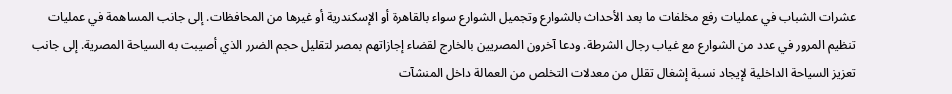عشرات الشباب في عمليات رفع مخلفات ما بعد الأحداث بالشوارع وتجميل الشوارع سواء بالقاهرة أو الإسكندرية أو غيرها من المحافظات. إلى جانب المساهمة في عمليات تنظيم المرور في عدد من الشوارع مع غياب رجال الشرطة. ودعا آخرون المصريين بالخارج لقضاء إجازاتهم بمصر لتقليل حجم الضرر الذي أصيبت به السياحة المصرية. إلى جانب تعزيز السياحة الداخلية لإيجاد نسبة إشغال تقلل من معدلات التخلص من العمالة داخل المنشآت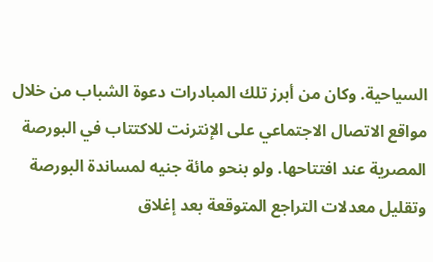السياحية. وكان من أبرز تلك المبادرات دعوة الشباب من خلال مواقع الاتصال الاجتماعي على الإنترنت للاكتتاب في البورصة المصرية عند افتتاحها. ولو بنحو مائة جنيه لمساندة البورصة وتقليل معدلات التراجع المتوقعة بعد إغلاق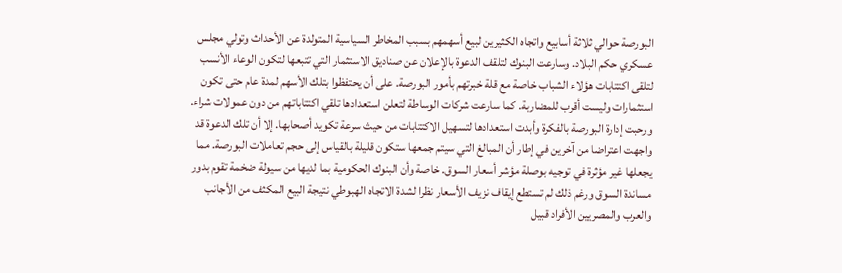البورصة حوالي ثلاثة أسابيع واتجاه الكثيرين لبيع أسهمهم بسبب المخاطر السياسية المتولدة عن الأحداث وتولي مجلس عسكري حكم البلاد. وسارعت البنوك لتلقف الدعوة بالإعلان عن صناديق الاستثمار التي تتبعها لتكون الوعاء الأنسب لتلقى اكتتابات هؤلاء الشباب خاصة مع قلة خبرتهم بأمور البورصة. على أن يحتفظوا بتلك الأسهم لمدة عام حتى تكون استثمارات وليست أقرب للمضاربة. كما سارعت شركات الوساطة لتعلن استعدادها تلقي اكتتاباتهم من دون عمولات شراء. ورحبت إدارة البورصة بالفكرة وأبدت استعدادها لتسهيل الاكتتابات من حيث سرعة تكويد أصحابها. إلا أن تلك الدعوة قد واجهت اعتراضا من آخرين في إطار أن المبالغ التي سيتم جمعها ستكون قليلة بالقياس إلى حجم تعاملات البورصة. مما يجعلها غير مؤثرة في توجيه بوصلة مؤشر أسعار السوق. خاصة وأن البنوك الحكومية بما لديها من سيولة ضخمة تقوم بدور مساندة السوق ورغم ذلك لم تستطع إيقاف نزيف الأسعار نظرا لشدة الاتجاه الهبوطي نتيجة البيع المكثف من الأجانب والعرب والمصريين الأفراد قبيل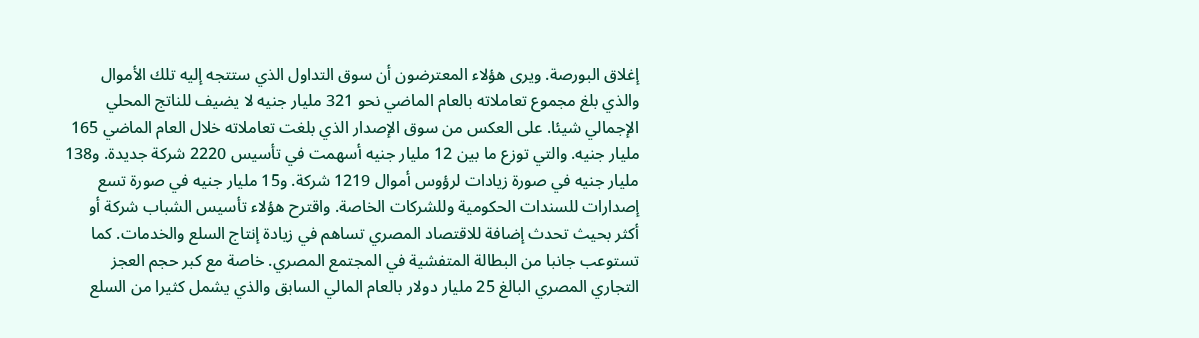إغلاق البورصة. ويرى هؤلاء المعترضون أن سوق التداول الذي ستتجه إليه تلك الأموال والذي بلغ مجموع تعاملاته بالعام الماضي نحو 321 مليار جنيه لا يضيف للناتج المحلي الإجمالي شيئا. على العكس من سوق الإصدار الذي بلغت تعاملاته خلال العام الماضي 165 مليار جنيه. والتي توزع ما بين 12 مليار جنيه أسهمت في تأسيس 2220 شركة جديدة. و138 مليار جنيه في صورة زيادات لرؤوس أموال 1219 شركة. و15 مليار جنيه في صورة تسع إصدارات للسندات الحكومية وللشركات الخاصة. واقترح هؤلاء تأسيس الشباب شركة أو أكثر بحيث تحدث إضافة للاقتصاد المصري تساهم في زيادة إنتاج السلع والخدمات. كما تستوعب جانبا من البطالة المتفشية في المجتمع المصري. خاصة مع كبر حجم العجز التجاري المصري البالغ 25 مليار دولار بالعام المالي السابق والذي يشمل كثيرا من السلع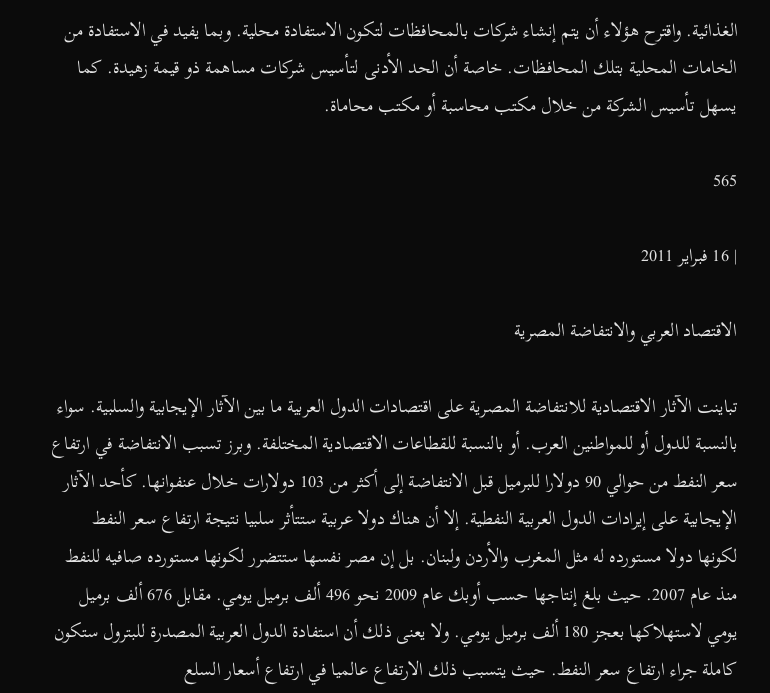الغذائية. واقترح هؤلاء أن يتم إنشاء شركات بالمحافظات لتكون الاستفادة محلية. وبما يفيد في الاستفادة من الخامات المحلية بتلك المحافظات. خاصة أن الحد الأدنى لتأسيس شركات مساهمة ذو قيمة زهيدة. كما يسهل تأسيس الشركة من خلال مكتب محاسبة أو مكتب محاماة.

565

| 16 فبراير 2011

الاقتصاد العربي والانتفاضة المصرية

تباينت الآثار الاقتصادية للانتفاضة المصرية على اقتصادات الدول العربية ما بين الآثار الإيجابية والسلبية. سواء بالنسبة للدول أو للمواطنين العرب. أو بالنسبة للقطاعات الاقتصادية المختلفة. وبرز تسبب الانتفاضة في ارتفاع سعر النفط من حوالي 90 دولارا للبرميل قبل الانتفاضة إلى أكثر من 103 دولارات خلال عنفوانها. كأحد الآثار الإيجابية على إيرادات الدول العربية النفطية. إلا أن هناك دولا عربية ستتأثر سلبيا نتيجة ارتفاع سعر النفط لكونها دولا مستورده له مثل المغرب والأردن ولبنان. بل إن مصر نفسها ستتضرر لكونها مستورده صافيه للنفط منذ عام 2007. حيث بلغ إنتاجها حسب أوبك عام 2009 نحو 496 ألف برميل يومي. مقابل 676 ألف برميل يومي لاستهلاكها بعجز 180 ألف برميل يومي. ولا يعنى ذلك أن استفادة الدول العربية المصدرة للبترول ستكون كاملة جراء ارتفاع سعر النفط. حيث يتسبب ذلك الارتفاع عالميا في ارتفاع أسعار السلع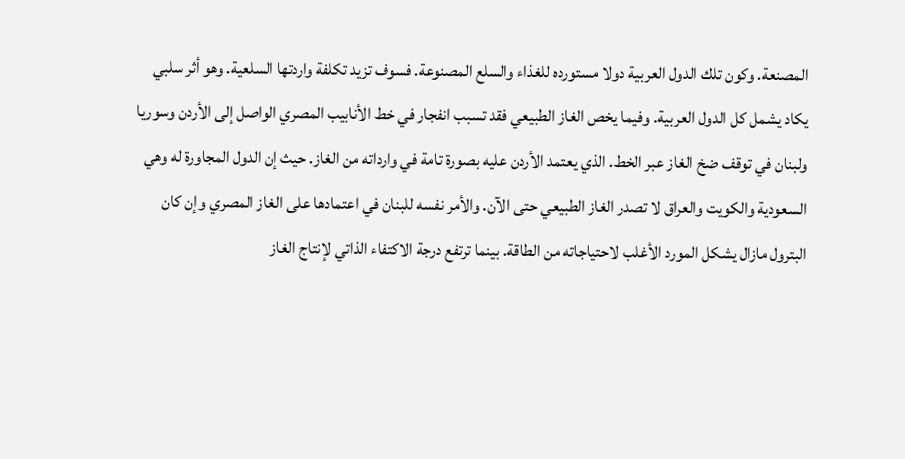المصنعة. وكون تلك الدول العربية دولا مستورده للغذاء والسلع المصنوعة. فسوف تزيد تكلفة واردتها السلعية. وهو أثر سلبي يكاد يشمل كل الدول العربية. وفيما يخص الغاز الطبيعي فقد تسبب انفجار في خط الأنابيب المصري الواصل إلى الأردن وسوريا ولبنان في توقف ضخ الغاز عبر الخط. الذي يعتمد الأردن عليه بصورة تامة في وارداته من الغاز. حيث إن الدول المجاورة له وهي السعودية والكويت والعراق لا تصدر الغاز الطبيعي حتى الآن. والأمر نفسه للبنان في اعتمادها على الغاز المصري وإن كان البترول مازال يشكل المورد الأغلب لاحتياجاته من الطاقة. بينما ترتفع درجة الاكتفاء الذاتي لإنتاج الغاز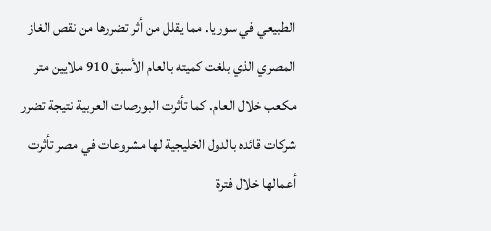الطبيعي في سوريا. مما يقلل من أثر تضررها من نقص الغاز المصري الذي بلغت كميته بالعام الأسبق 910 ملايين متر مكعب خلال العام. كما تأثرت البورصات العربية نتيجة تضرر شركات قائده بالدول الخليجية لها مشروعات في مصر تأثرت أعمالها خلال فترة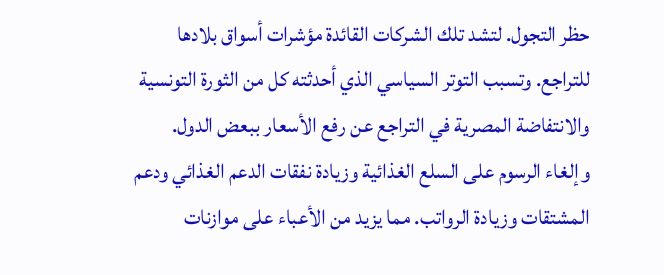حظر التجول. لتشد تلك الشركات القائدة مؤشرات أسواق بلادها للتراجع. وتسبب التوتر السياسي الذي أحدثته كل من الثورة التونسية والانتفاضة المصرية في التراجع عن رفع الأسعار ببعض الدول. وإلغاء الرسوم على السلع الغذائية وزيادة نفقات الدعم الغذائي ودعم المشتقات وزيادة الرواتب. مما يزيد من الأعباء على موازنات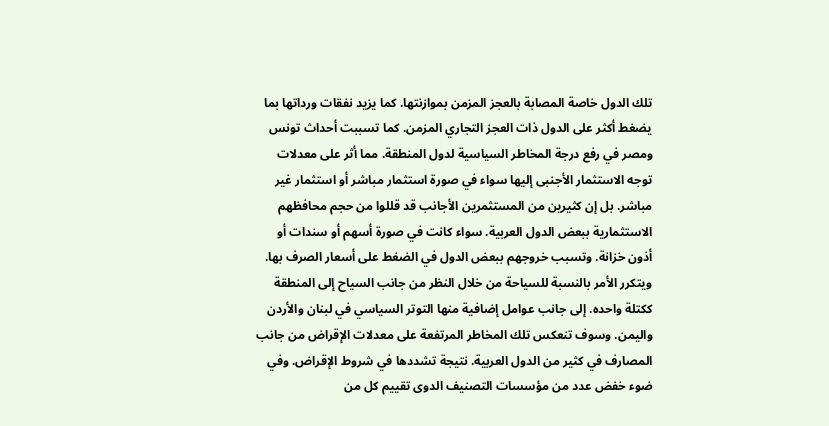تلك الدول خاصة المصابة بالعجز المزمن بموازنتها. كما يزيد نفقات ورداتها بما يضغط أكثر على الدول ذات العجز التجاري المزمن. كما تسببت أحداث تونس ومصر في رفع درجة المخاطر السياسية لدول المنطقة. مما أثر على معدلات توجه الاستثمار الأجنبى إليها سواء في صورة استثمار مباشر أو استثمار غير مباشر. بل إن كثيرين من المستثمرين الأجانب قد قللوا من حجم محافظهم الاستثمارية ببعض الدول العربية. سواء كانت في صورة أسهم أو سندات أو أذون خزانة. وتسبب خروجهم ببعض الدول في الضغط على أسعار الصرف بها. ويتكرر الأمر بالنسبة للسياحة من خلال النظر من جانب السياح إلى المنطقة ككتلة واحده. إلى جانب عوامل إضافية منها التوتر السياسي في لبنان والأردن واليمن. وسوف تنعكس تلك المخاطر المرتفعة على معدلات الإقراض من جانب المصارف في كثير من الدول العربية. نتيجة تشددها في شروط الإقراض. وفي ضوء خفض عدد من مؤسسات التصنيف الدوى تقييم كل من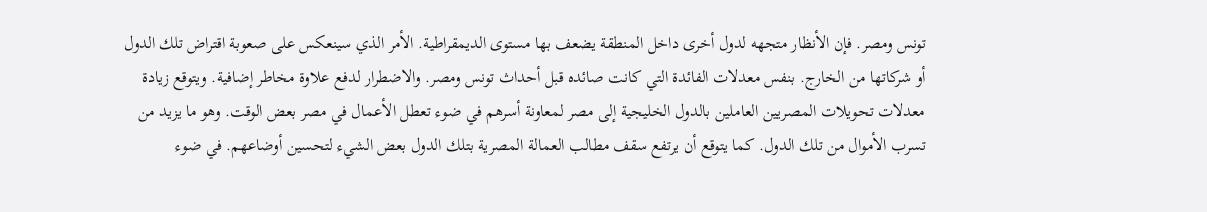تونس ومصر. فإن الأنظار متجهه لدول أخرى داخل المنطقة يضعف بها مستوى الديمقراطية. الأمر الذي سينعكس على صعوبة اقتراض تلك الدول أو شركاتها من الخارج. بنفس معدلات الفائدة التي كانت صائده قبل أحداث تونس ومصر. والاضطرار لدفع علاوة مخاطر إضافية. ويتوقع زيادة معدلات تحويلات المصريين العاملين بالدول الخليجية إلى مصر لمعاونة أسرهم في ضوء تعطل الأعمال في مصر بعض الوقت. وهو ما يزيد من تسرب الأموال من تلك الدول. كما يتوقع أن يرتفع سقف مطالب العمالة المصرية بتلك الدول بعض الشيء لتحسين أوضاعهم. في ضوء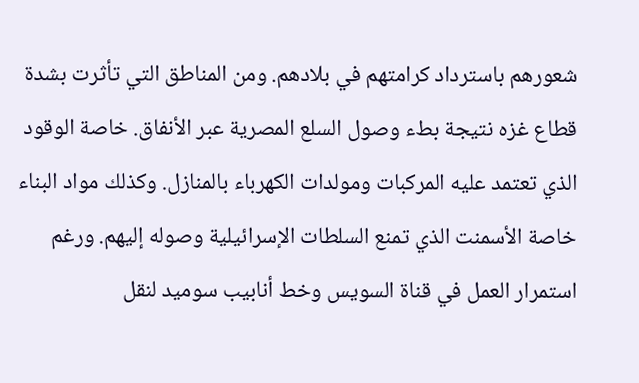شعورهم باسترداد كرامتهم في بلادهم. ومن المناطق التي تأثرت بشدة قطاع غزه نتيجة بطء وصول السلع المصرية عبر الأنفاق. خاصة الوقود الذي تعتمد عليه المركبات ومولدات الكهرباء بالمنازل. وكذلك مواد البناء خاصة الأسمنت الذي تمنع السلطات الإسرائيلية وصوله إليهم. ورغم استمرار العمل في قناة السويس وخط أنابيب سوميد لنقل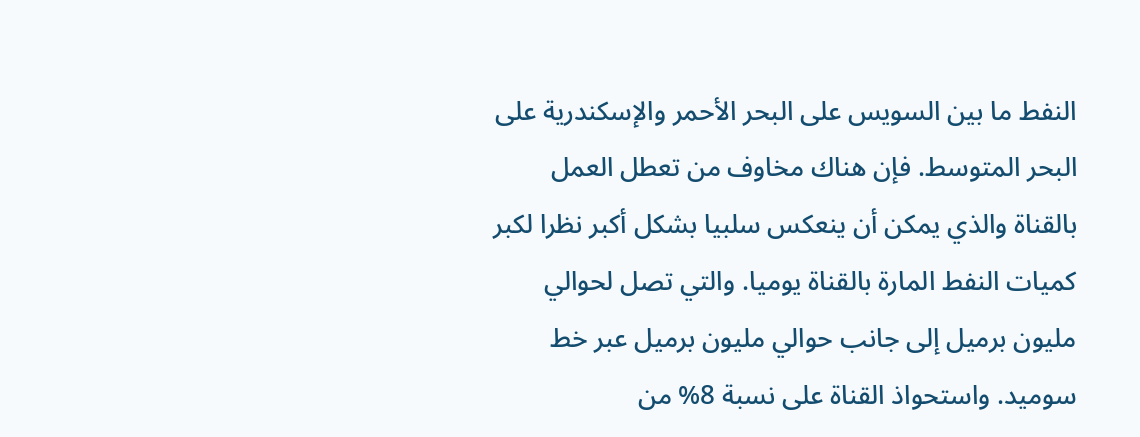النفط ما بين السويس على البحر الأحمر والإسكندرية على البحر المتوسط. فإن هناك مخاوف من تعطل العمل بالقناة والذي يمكن أن ينعكس سلبيا بشكل أكبر نظرا لكبر كميات النفط المارة بالقناة يوميا. والتي تصل لحوالي مليون برميل إلى جانب حوالي مليون برميل عبر خط سوميد. واستحواذ القناة على نسبة 8% من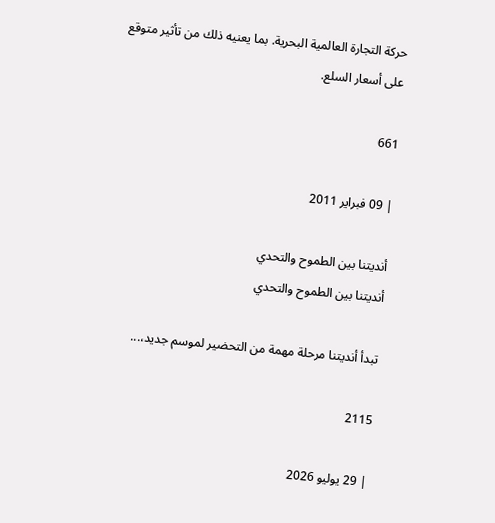حركة التجارة العالمية البحرية. بما يعنيه ذلك من تأثير متوقع على أسعار السلع.

661

| 09 فبراير 2011

أنديتنا بين الطموح والتحدي
أنديتنا بين الطموح والتحدي

تبدأ أنديتنا مرحلة مهمة من التحضير لموسم جديد،...

2115

| 29 يوليو 2026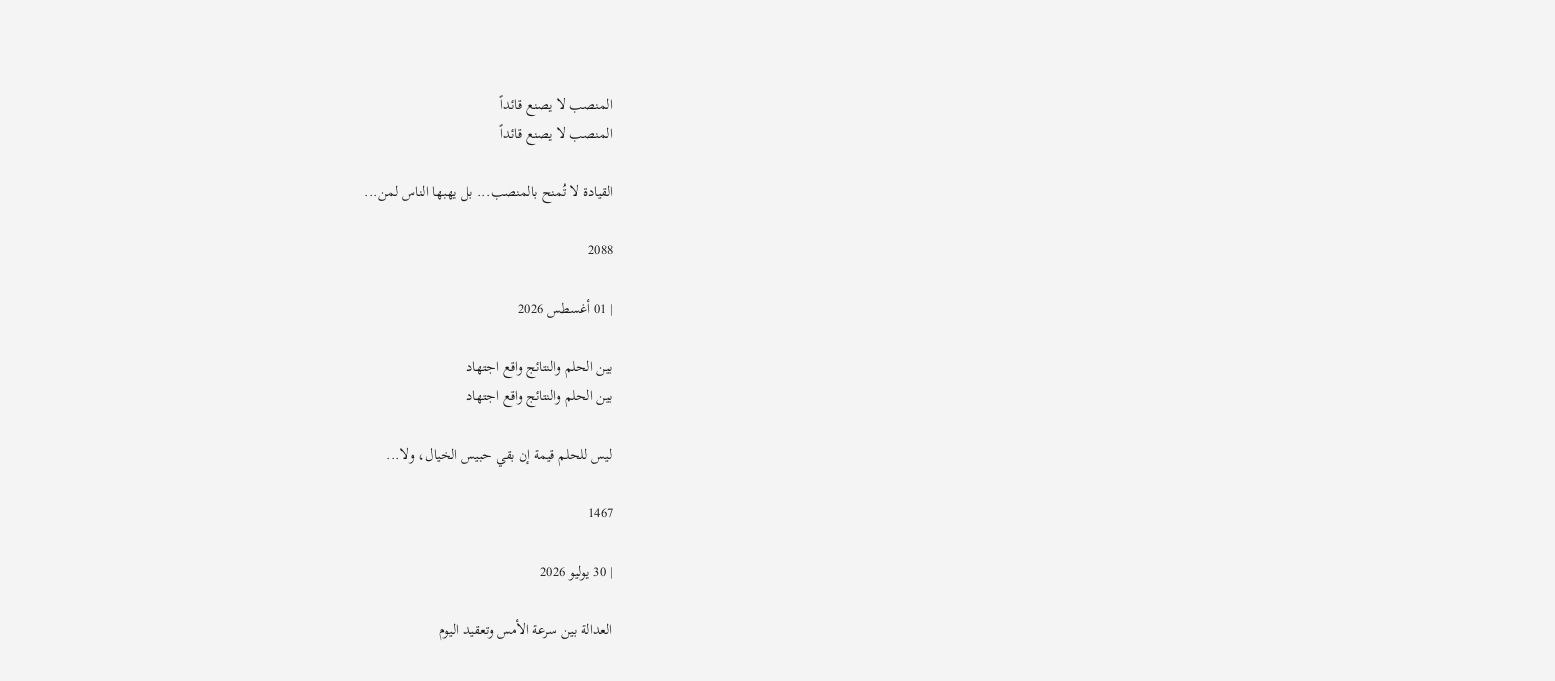المنصب لا يصنع قائداً
المنصب لا يصنع قائداً

القيادة لا تُمنح بالمنصب... بل يهبها الناس لمن...

2088

| 01 أغسطس 2026

بين الحلم والنتائج واقع اجتهاد
بين الحلم والنتائج واقع اجتهاد

ليس للحلم قيمة إن بقي حبيس الخيال، ولا...

1467

| 30 يوليو 2026

العدالة بين سرعة الأمس وتعقيد اليوم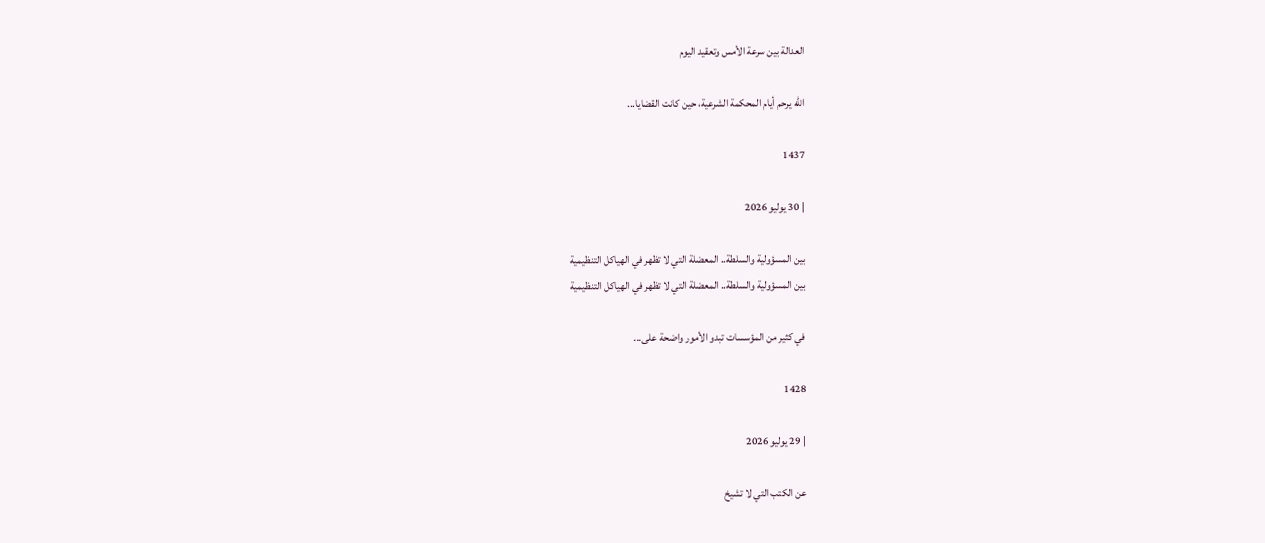العدالة بين سرعة الأمس وتعقيد اليوم

الله يرحم أيام المحكمة الشرعية، حين كانت القضايا...

1437

| 30 يوليو 2026

بين المسؤولية والسلطة.. المعضلة التي لا تظهر في الهياكل التنظيمية
بين المسؤولية والسلطة.. المعضلة التي لا تظهر في الهياكل التنظيمية

في كثير من المؤسسات تبدو الأمور واضحة على...

1428

| 29 يوليو 2026

عن الكتب التي لا تشيخ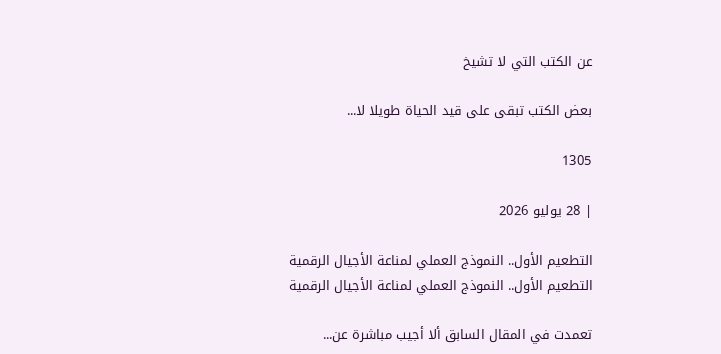عن الكتب التي لا تشيخ

بعض الكتب تبقى على قيد الحياة طويلا لا...

1305

| 28 يوليو 2026

التطعيم الأول.. النموذج العملي لمناعة الأجيال الرقمية
التطعيم الأول.. النموذج العملي لمناعة الأجيال الرقمية

تعمدت في المقال السابق ألا أجيب مباشرة عن...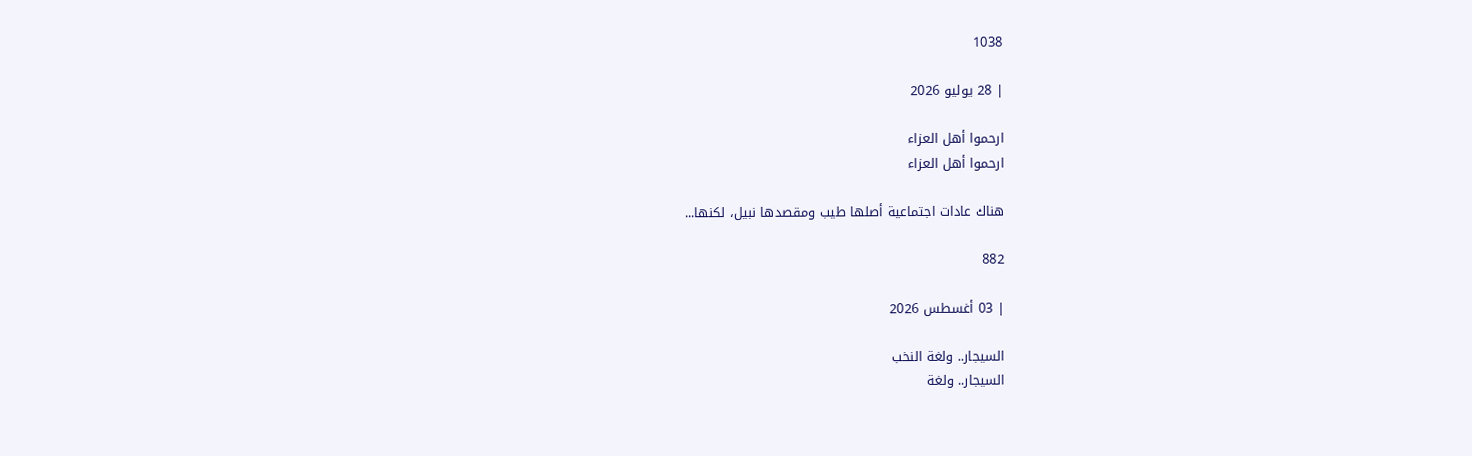1038

| 28 يوليو 2026

ارحموا أهل العزاء
ارحموا أهل العزاء

هناك عادات اجتماعية أصلها طيب ومقصدها نبيل، لكنها...

882

| 03 أغسطس 2026

السيجار.. ولغة النخب
السيجار.. ولغة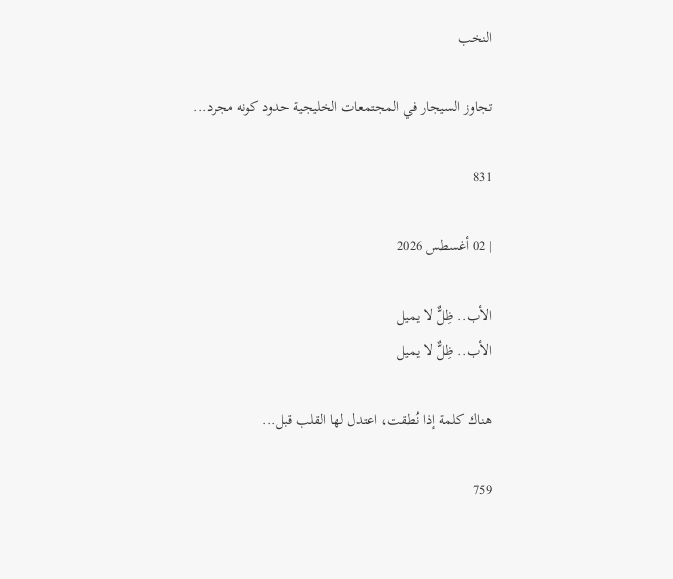النخب

تجاوز السيجار في المجتمعات الخليجية حدود كونه مجرد...

831

| 02 أغسطس 2026

الأب.. ظِلٌّ لا يميل
الأب.. ظِلٌّ لا يميل

هناك كلمة إذا نُطقت، اعتدل لها القلب قبل...

759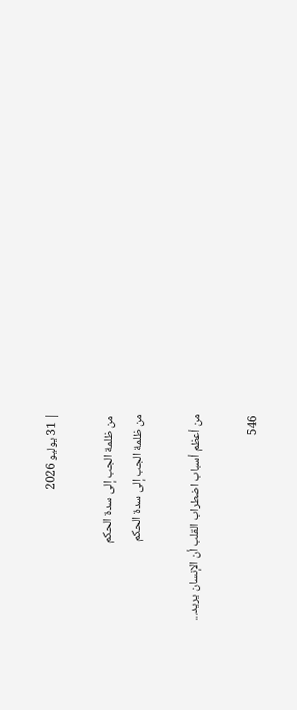| 31 يوليو 2026

 من ظلمة الجب إلى سدة الحكم
من ظلمة الجب إلى سدة الحكم

من أعظم أسباب اضطراب القلب أن الإنسان يريد...

546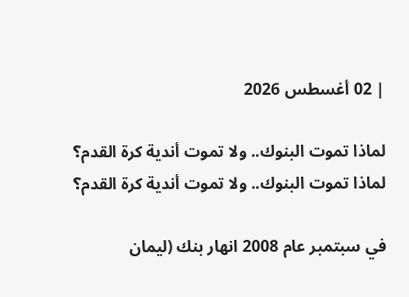| 02 أغسطس 2026

لماذا تموت البنوك.. ولا تموت أندية كرة القدم؟
لماذا تموت البنوك.. ولا تموت أندية كرة القدم؟

في سبتمبر عام 2008 انهار بنك (ليمان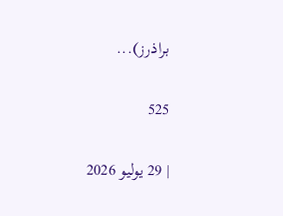براذرز)...

525

| 29 يوليو 2026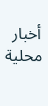أخبار محلية